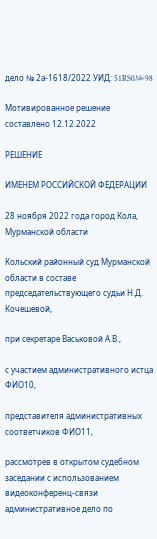дело № 2а-1618/2022 УИД: 51RS0№-98

Мотивированное решение составлено 12.12.2022

РЕШЕНИЕ

ИМЕНЕМ РОССИЙСКОЙ ФЕДЕРАЦИИ

28 ноября 2022 года город Кола, Мурманской области

Кольский районный суд Мурманской области в составе председательствующего судьи Н.Д. Кочешевой,

при секретаре Васьковой А.В.,

с участием административного истца ФИО10,

представителя административных соответчиков ФИО11,

рассмотрев в открытом судебном заседании с использованием видеоконференц-связи административное дело по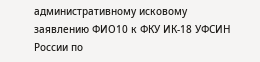административному исковому заявлению ФИО10 к ФКУ ИК-18 УФСИН России по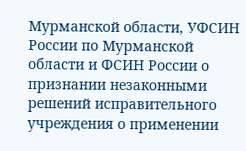Мурманской области, УФСИН России по Мурманской области и ФСИН России о признании незаконными решений исправительного учреждения о применении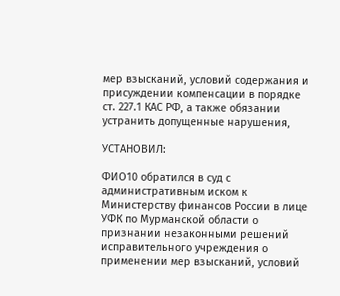мер взысканий, условий содержания и присуждении компенсации в порядке ст. 227.1 КАС РФ, а также обязании устранить допущенные нарушения,

УСТАНОВИЛ:

ФИО10 обратился в суд с административным иском к Министерству финансов России в лице УФК по Мурманской области о признании незаконными решений исправительного учреждения о применении мер взысканий, условий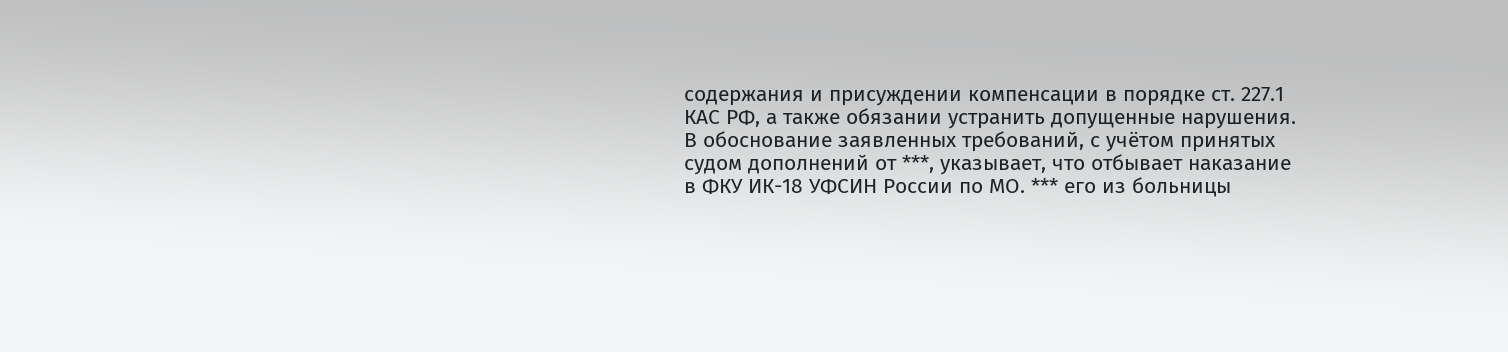содержания и присуждении компенсации в порядке ст. 227.1 КАС РФ, а также обязании устранить допущенные нарушения. В обоснование заявленных требований, с учётом принятых судом дополнений от ***, указывает, что отбывает наказание в ФКУ ИК-18 УФСИН России по МО. *** его из больницы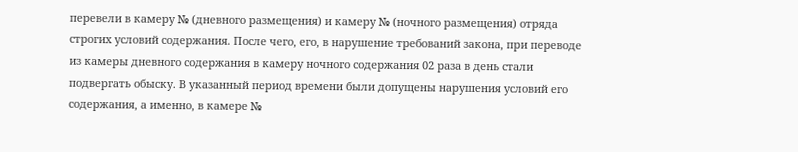перевели в камеру № (дневного размещения) и камеру № (ночного размещения) отряда строгих условий содержания. После чего, его, в нарушение требований закона, при переводе из камеры дневного содержания в камеру ночного содержания 02 раза в день стали подвергать обыску. В указанный период времени были допущены нарушения условий его содержания, а именно, в камере №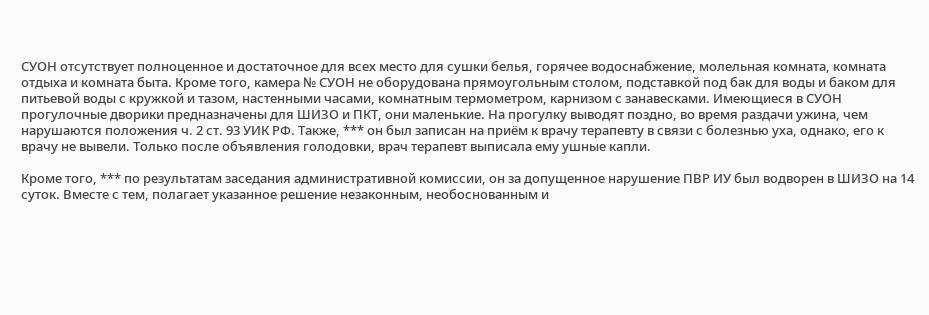СУОН отсутствует полноценное и достаточное для всех место для сушки белья, горячее водоснабжение, молельная комната, комната отдыха и комната быта. Кроме того, камера № СУОН не оборудована прямоугольным столом, подставкой под бак для воды и баком для питьевой воды с кружкой и тазом, настенными часами, комнатным термометром, карнизом с занавесками. Имеющиеся в СУОН прогулочные дворики предназначены для ШИЗО и ПКТ, они маленькие. На прогулку выводят поздно, во время раздачи ужина, чем нарушаются положения ч. 2 ст. 93 УИК РФ. Также, *** он был записан на приём к врачу терапевту в связи с болезнью уха, однако, его к врачу не вывели. Только после объявления голодовки, врач терапевт выписала ему ушные капли.

Кроме того, *** по результатам заседания административной комиссии, он за допущенное нарушение ПВР ИУ был водворен в ШИЗО на 14 суток. Вместе с тем, полагает указанное решение незаконным, необоснованным и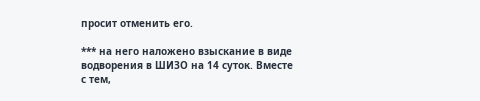просит отменить его.

*** на него наложено взыскание в виде водворения в ШИЗО на 14 суток. Вместе с тем,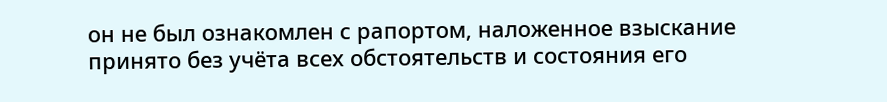он не был ознакомлен с рапортом, наложенное взыскание принято без учёта всех обстоятельств и состояния его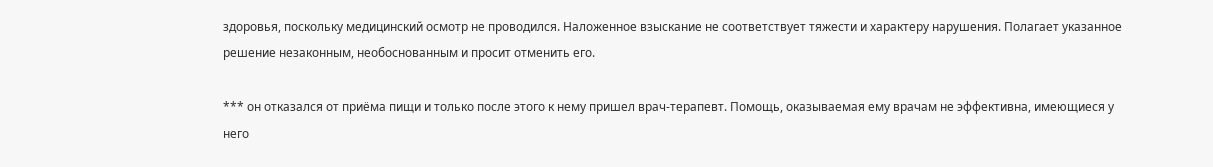здоровья, поскольку медицинский осмотр не проводился. Наложенное взыскание не соответствует тяжести и характеру нарушения. Полагает указанное решение незаконным, необоснованным и просит отменить его.

*** он отказался от приёма пищи и только после этого к нему пришел врач-терапевт. Помощь, оказываемая ему врачам не эффективна, имеющиеся у него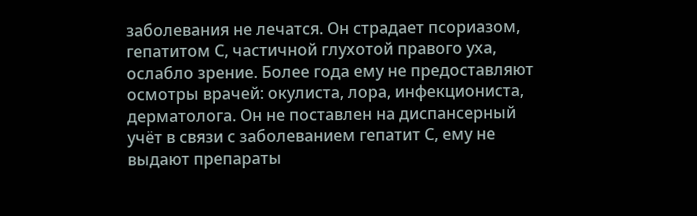заболевания не лечатся. Он страдает псориазом, гепатитом С, частичной глухотой правого уха, ослабло зрение. Более года ему не предоставляют осмотры врачей: окулиста, лора, инфекциониста, дерматолога. Он не поставлен на диспансерный учёт в связи с заболеванием гепатит С, ему не выдают препараты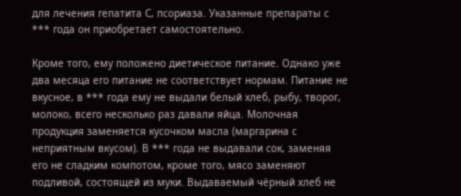для лечения гепатита С, псориаза. Указанные препараты с *** года он приобретает самостоятельно.

Кроме того, ему положено диетическое питание. Однако уже два месяца его питание не соответствует нормам. Питание не вкусное, в *** года ему не выдали белый хлеб, рыбу, творог, молоко, всего несколько раз давали яйца. Молочная продукция заменяется кусочком масла (маргарина с неприятным вкусом). В *** года не выдавали сок, заменяя его не сладким компотом, кроме того, мясо заменяют подливой, состоящей из муки. Выдаваемый чёрный хлеб не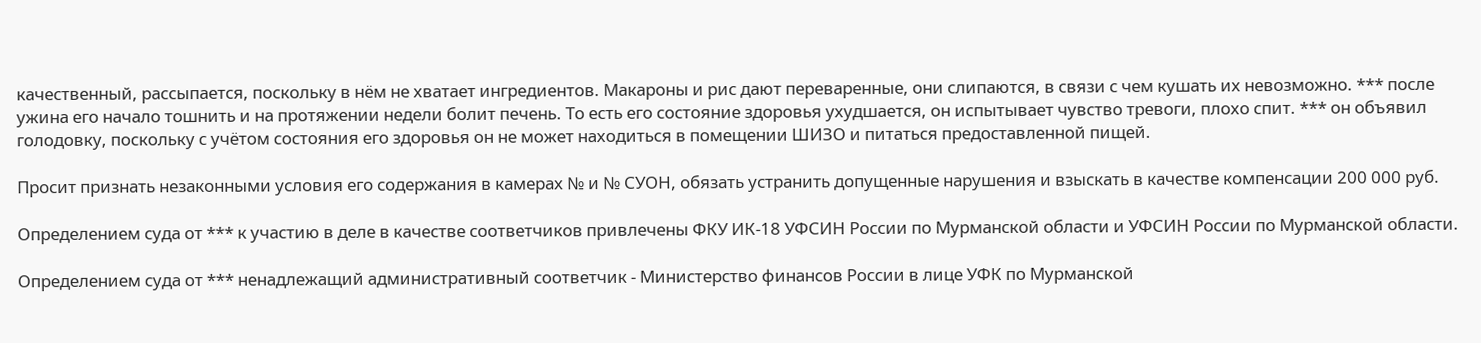качественный, рассыпается, поскольку в нём не хватает ингредиентов. Макароны и рис дают переваренные, они слипаются, в связи с чем кушать их невозможно. *** после ужина его начало тошнить и на протяжении недели болит печень. То есть его состояние здоровья ухудшается, он испытывает чувство тревоги, плохо спит. *** он объявил голодовку, поскольку с учётом состояния его здоровья он не может находиться в помещении ШИЗО и питаться предоставленной пищей.

Просит признать незаконными условия его содержания в камерах № и № СУОН, обязать устранить допущенные нарушения и взыскать в качестве компенсации 200 000 руб.

Определением суда от *** к участию в деле в качестве соответчиков привлечены ФКУ ИК-18 УФСИН России по Мурманской области и УФСИН России по Мурманской области.

Определением суда от *** ненадлежащий административный соответчик - Министерство финансов России в лице УФК по Мурманской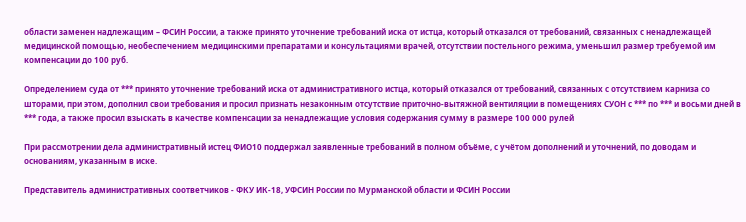области заменен надлежащим – ФСИН России, а также принято уточнение требований иска от истца, который отказался от требований, связанных с ненадлежащей медицинской помощью, необеспечением медицинскими препаратами и консультациями врачей, отсутствии постельного режима, уменьшил размер требуемой им компенсации до 100 руб.

Определением суда от *** принято уточнение требований иска от административного истца, который отказался от требований, связанных с отсутствием карниза со шторами, при этом, дополнил свои требования и просил признать незаконным отсутствие приточно-вытяжной вентиляции в помещениях СУОН с *** по *** и восьми дней в *** года, а также просил взыскать в качестве компенсации за ненадлежащие условия содержания сумму в размере 100 000 рулей

При рассмотрении дела административный истец ФИО10 поддержал заявленные требований в полном объёме, с учётом дополнений и уточнений, по доводам и основаниям, указанным в иске.

Представитель административных соответчиков - ФКУ ИК-18, УФСИН России по Мурманской области и ФСИН России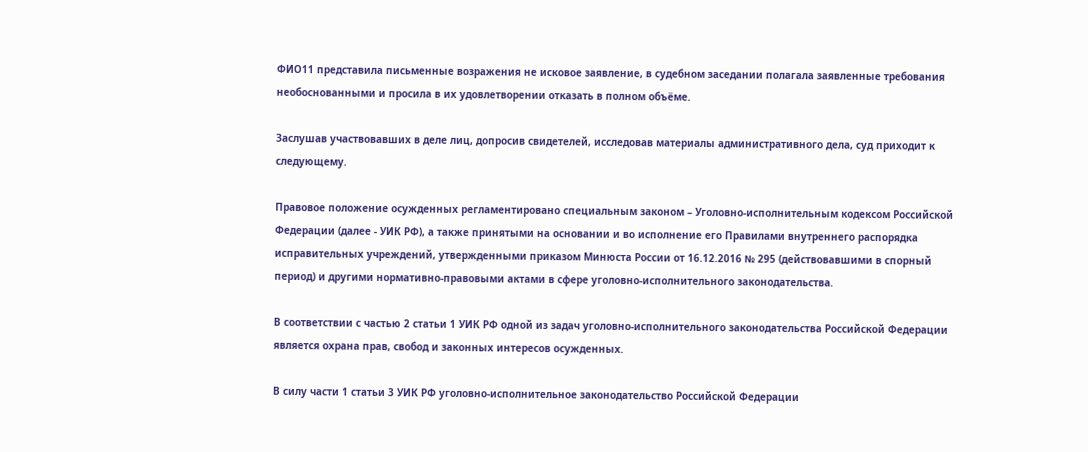ФИО11 представила письменные возражения не исковое заявление, в судебном заседании полагала заявленные требования необоснованными и просила в их удовлетворении отказать в полном объёме.

Заслушав участвовавших в деле лиц, допросив свидетелей, исследовав материалы административного дела, суд приходит к следующему.

Правовое положение осужденных регламентировано специальным законом – Уголовно-исполнительным кодексом Российской Федерации (далее - УИК РФ), а также принятыми на основании и во исполнение его Правилами внутреннего распорядка исправительных учреждений, утвержденными приказом Минюста России от 16.12.2016 № 295 (действовавшими в спорный период) и другими нормативно-правовыми актами в сфере уголовно-исполнительного законодательства.

В соответствии с частью 2 статьи 1 УИК РФ одной из задач уголовно-исполнительного законодательства Российской Федерации является охрана прав, свобод и законных интересов осужденных.

В силу части 1 статьи 3 УИК РФ уголовно-исполнительное законодательство Российской Федерации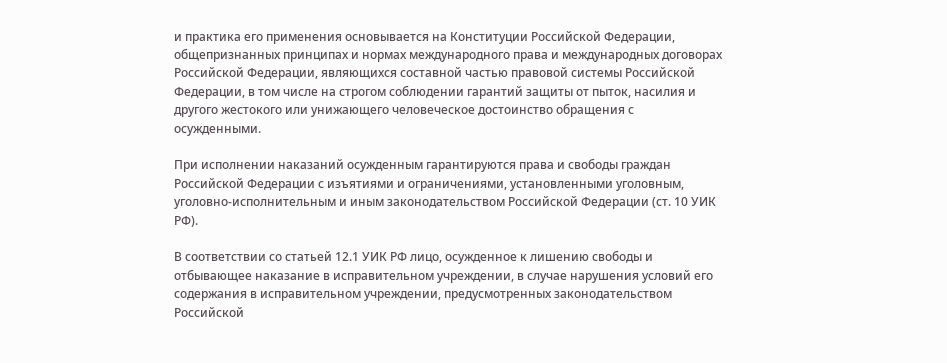и практика его применения основывается на Конституции Российской Федерации, общепризнанных принципах и нормах международного права и международных договорах Российской Федерации, являющихся составной частью правовой системы Российской Федерации, в том числе на строгом соблюдении гарантий защиты от пыток, насилия и другого жестокого или унижающего человеческое достоинство обращения с осужденными.

При исполнении наказаний осужденным гарантируются права и свободы граждан Российской Федерации с изъятиями и ограничениями, установленными уголовным, уголовно-исполнительным и иным законодательством Российской Федерации (ст. 10 УИК РФ).

В соответствии со статьей 12.1 УИК РФ лицо, осужденное к лишению свободы и отбывающее наказание в исправительном учреждении, в случае нарушения условий его содержания в исправительном учреждении, предусмотренных законодательством Российской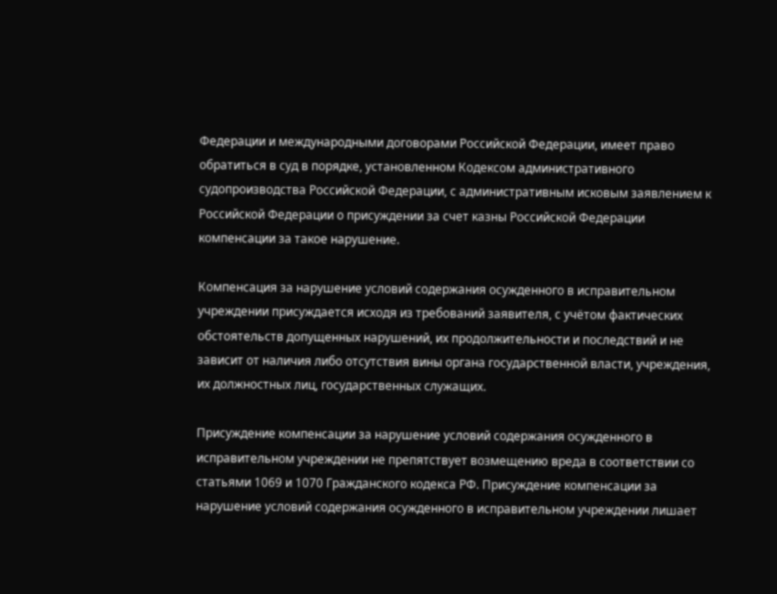Федерации и международными договорами Российской Федерации, имеет право обратиться в суд в порядке, установленном Кодексом административного судопроизводства Российской Федерации, с административным исковым заявлением к Российской Федерации о присуждении за счет казны Российской Федерации компенсации за такое нарушение.

Компенсация за нарушение условий содержания осужденного в исправительном учреждении присуждается исходя из требований заявителя, с учётом фактических обстоятельств допущенных нарушений, их продолжительности и последствий и не зависит от наличия либо отсутствия вины органа государственной власти, учреждения, их должностных лиц, государственных служащих.

Присуждение компенсации за нарушение условий содержания осужденного в исправительном учреждении не препятствует возмещению вреда в соответствии со статьями 1069 и 1070 Гражданского кодекса РФ. Присуждение компенсации за нарушение условий содержания осужденного в исправительном учреждении лишает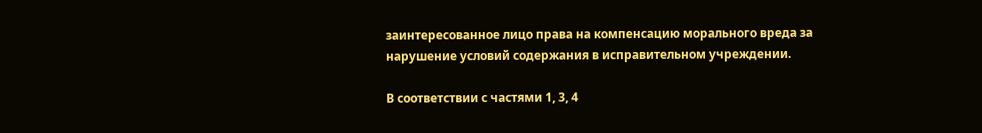заинтересованное лицо права на компенсацию морального вреда за нарушение условий содержания в исправительном учреждении.

В соответствии с частями 1, 3, 4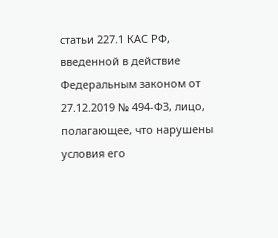статьи 227.1 КАС РФ, введенной в действие Федеральным законом от 27.12.2019 № 494-ФЗ, лицо, полагающее, что нарушены условия его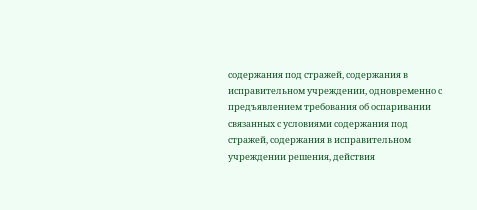содержания под стражей, содержания в исправительном учреждении, одновременно с предъявлением требования об оспаривании связанных с условиями содержания под стражей, содержания в исправительном учреждении решения, действия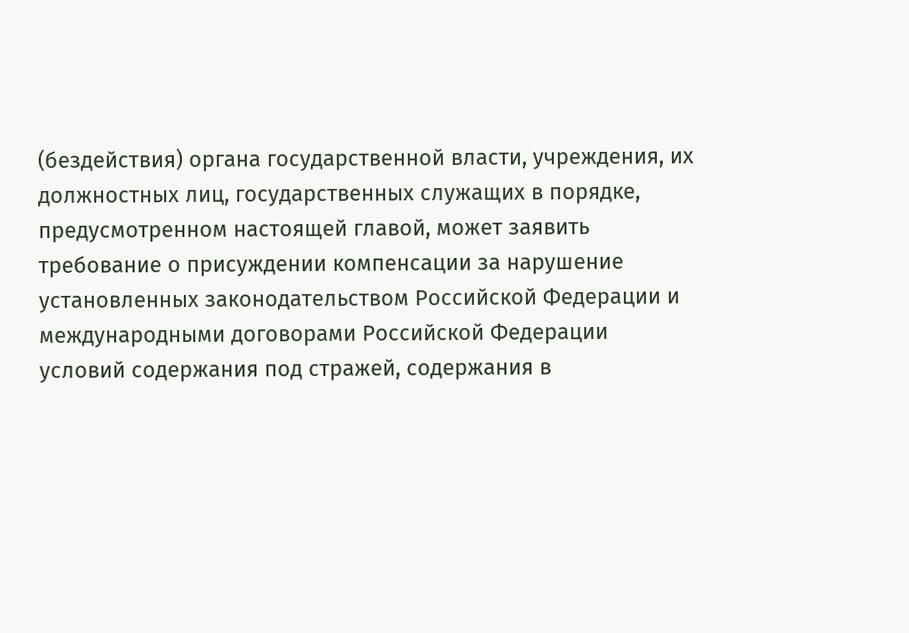(бездействия) органа государственной власти, учреждения, их должностных лиц, государственных служащих в порядке, предусмотренном настоящей главой, может заявить требование о присуждении компенсации за нарушение установленных законодательством Российской Федерации и международными договорами Российской Федерации условий содержания под стражей, содержания в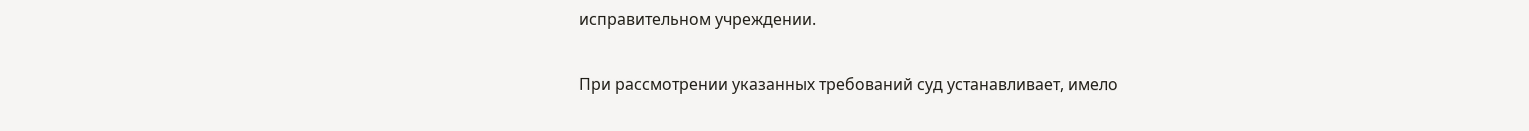исправительном учреждении.

При рассмотрении указанных требований суд устанавливает, имело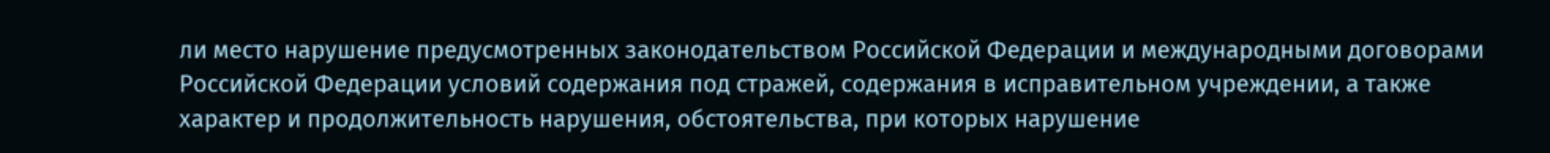ли место нарушение предусмотренных законодательством Российской Федерации и международными договорами Российской Федерации условий содержания под стражей, содержания в исправительном учреждении, а также характер и продолжительность нарушения, обстоятельства, при которых нарушение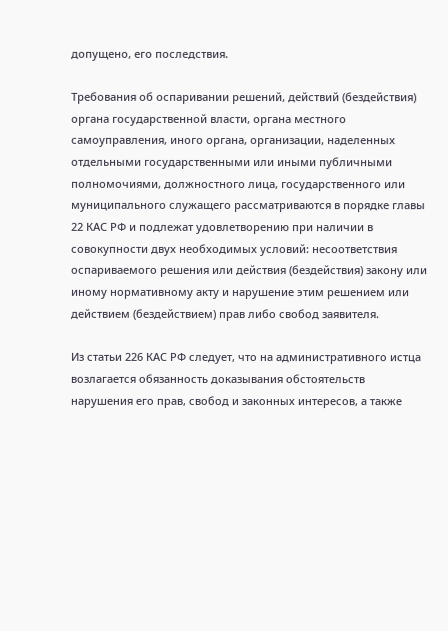допущено, его последствия.

Требования об оспаривании решений, действий (бездействия) органа государственной власти, органа местного самоуправления, иного органа, организации, наделенных отдельными государственными или иными публичными полномочиями, должностного лица, государственного или муниципального служащего рассматриваются в порядке главы 22 КАС РФ и подлежат удовлетворению при наличии в совокупности двух необходимых условий: несоответствия оспариваемого решения или действия (бездействия) закону или иному нормативному акту и нарушение этим решением или действием (бездействием) прав либо свобод заявителя.

Из статьи 226 КАС РФ следует, что на административного истца возлагается обязанность доказывания обстоятельств нарушения его прав, свобод и законных интересов, а также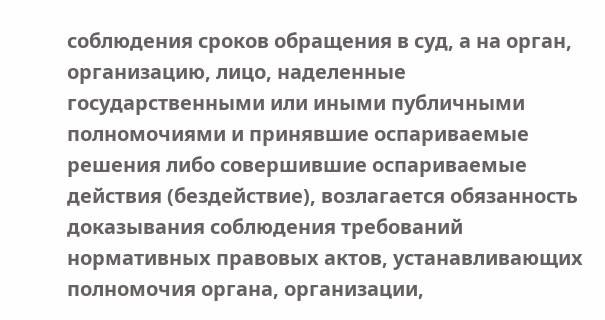соблюдения сроков обращения в суд, а на орган, организацию, лицо, наделенные государственными или иными публичными полномочиями и принявшие оспариваемые решения либо совершившие оспариваемые действия (бездействие), возлагается обязанность доказывания соблюдения требований нормативных правовых актов, устанавливающих полномочия органа, организации,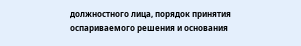должностного лица, порядок принятия оспариваемого решения и основания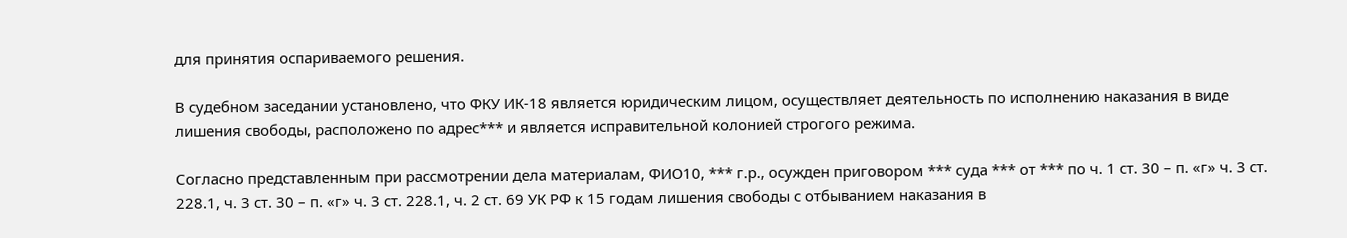для принятия оспариваемого решения.

В судебном заседании установлено, что ФКУ ИК-18 является юридическим лицом, осуществляет деятельность по исполнению наказания в виде лишения свободы, расположено по адрес*** и является исправительной колонией строгого режима.

Согласно представленным при рассмотрении дела материалам, ФИО10, *** г.р., осужден приговором *** суда *** от *** по ч. 1 ст. 30 – п. «г» ч. 3 ст. 228.1, ч. 3 ст. 30 – п. «г» ч. 3 ст. 228.1, ч. 2 ст. 69 УК РФ к 15 годам лишения свободы с отбыванием наказания в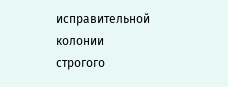исправительной колонии строгого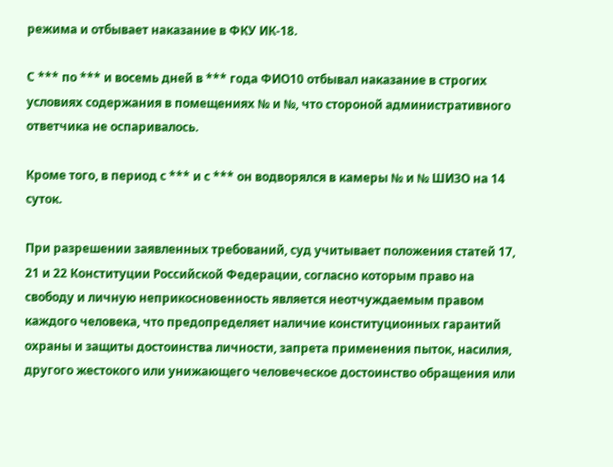режима и отбывает наказание в ФКУ ИК-18.

С *** по *** и восемь дней в *** года ФИО10 отбывал наказание в строгих условиях содержания в помещениях № и №, что стороной административного ответчика не оспаривалось.

Кроме того, в период с *** и с *** он водворялся в камеры № и № ШИЗО на 14 суток.

При разрешении заявленных требований, суд учитывает положения статей 17, 21 и 22 Конституции Российской Федерации, согласно которым право на свободу и личную неприкосновенность является неотчуждаемым правом каждого человека, что предопределяет наличие конституционных гарантий охраны и защиты достоинства личности, запрета применения пыток, насилия, другого жестокого или унижающего человеческое достоинство обращения или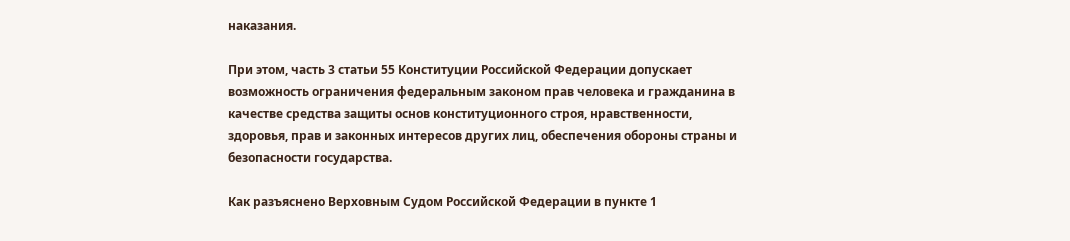наказания.

При этом, часть 3 статьи 55 Конституции Российской Федерации допускает возможность ограничения федеральным законом прав человека и гражданина в качестве средства защиты основ конституционного строя, нравственности, здоровья, прав и законных интересов других лиц, обеспечения обороны страны и безопасности государства.

Как разъяснено Верховным Судом Российской Федерации в пункте 1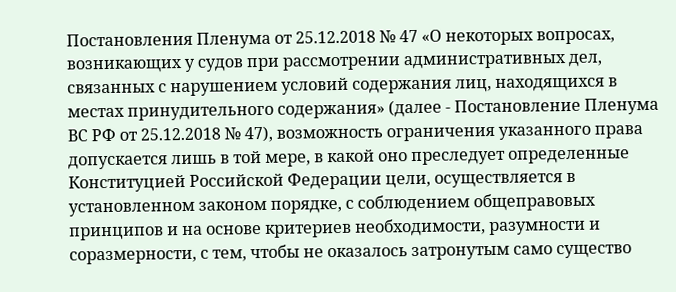Постановления Пленума от 25.12.2018 № 47 «О некоторых вопросах, возникающих у судов при рассмотрении административных дел, связанных с нарушением условий содержания лиц, находящихся в местах принудительного содержания» (далее - Постановление Пленума ВС РФ от 25.12.2018 № 47), возможность ограничения указанного права допускается лишь в той мере, в какой оно преследует определенные Конституцией Российской Федерации цели, осуществляется в установленном законом порядке, с соблюдением общеправовых принципов и на основе критериев необходимости, разумности и соразмерности, с тем, чтобы не оказалось затронутым само существо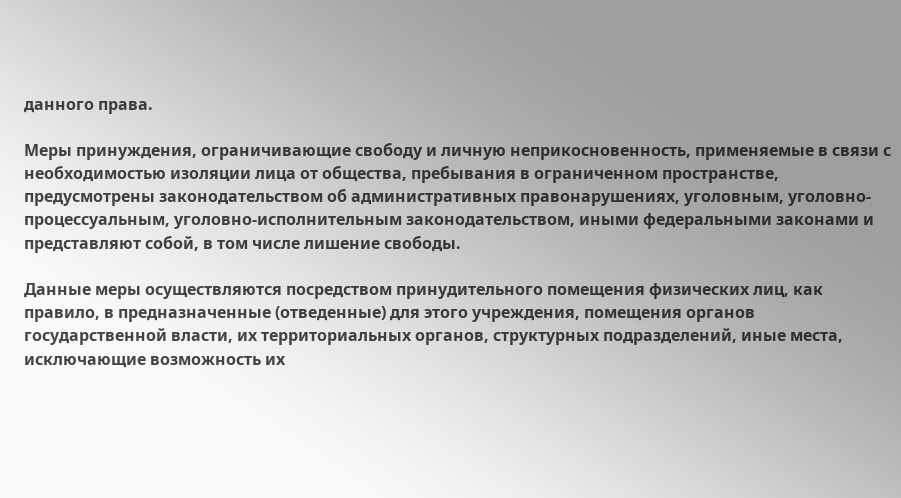данного права.

Меры принуждения, ограничивающие свободу и личную неприкосновенность, применяемые в связи с необходимостью изоляции лица от общества, пребывания в ограниченном пространстве, предусмотрены законодательством об административных правонарушениях, уголовным, уголовно-процессуальным, уголовно-исполнительным законодательством, иными федеральными законами и представляют собой, в том числе лишение свободы.

Данные меры осуществляются посредством принудительного помещения физических лиц, как правило, в предназначенные (отведенные) для этого учреждения, помещения органов государственной власти, их территориальных органов, структурных подразделений, иные места, исключающие возможность их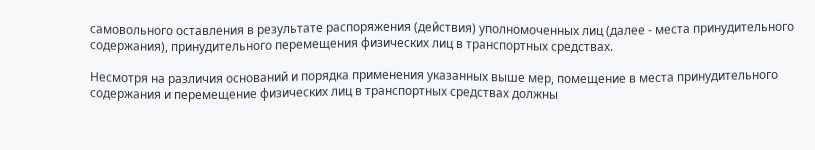самовольного оставления в результате распоряжения (действия) уполномоченных лиц (далее - места принудительного содержания), принудительного перемещения физических лиц в транспортных средствах.

Несмотря на различия оснований и порядка применения указанных выше мер, помещение в места принудительного содержания и перемещение физических лиц в транспортных средствах должны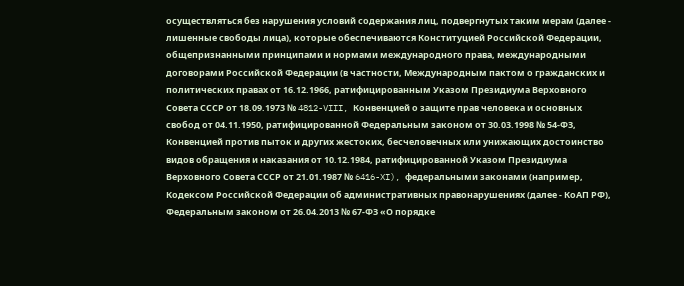осуществляться без нарушения условий содержания лиц, подвергнутых таким мерам (далее - лишенные свободы лица), которые обеспечиваются Конституцией Российской Федерации, общепризнанными принципами и нормами международного права, международными договорами Российской Федерации (в частности, Международным пактом о гражданских и политических правах от 16.12.1966, ратифицированным Указом Президиума Верховного Совета СССР от 18.09.1973 № 4812-VIII, Конвенцией о защите прав человека и основных свобод от 04.11.1950, ратифицированной Федеральным законом от 30.03.1998 № 54-ФЗ, Конвенцией против пыток и других жестоких, бесчеловечных или унижающих достоинство видов обращения и наказания от 10.12.1984, ратифицированной Указом Президиума Верховного Совета СССР от 21.01.1987 № 6416-XI), федеральными законами (например, Кодексом Российской Федерации об административных правонарушениях (далее - КоАП РФ), Федеральным законом от 26.04.2013 № 67-ФЗ «О порядке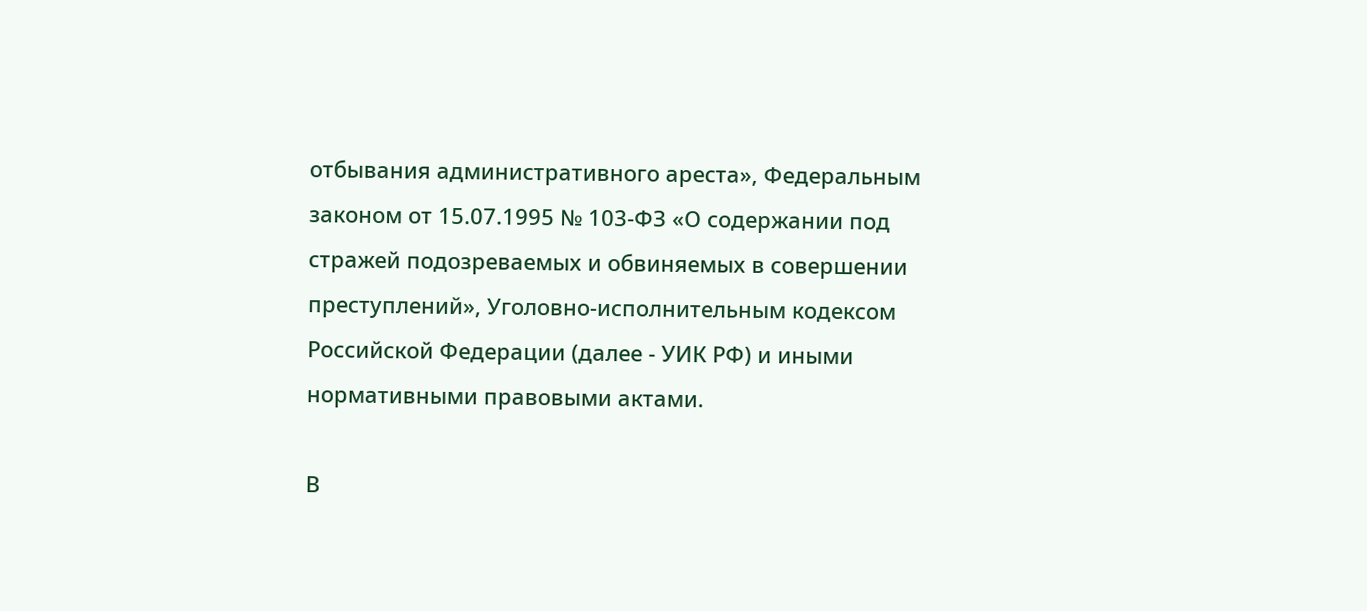отбывания административного ареста», Федеральным законом от 15.07.1995 № 103-ФЗ «О содержании под стражей подозреваемых и обвиняемых в совершении преступлений», Уголовно-исполнительным кодексом Российской Федерации (далее - УИК РФ) и иными нормативными правовыми актами.

В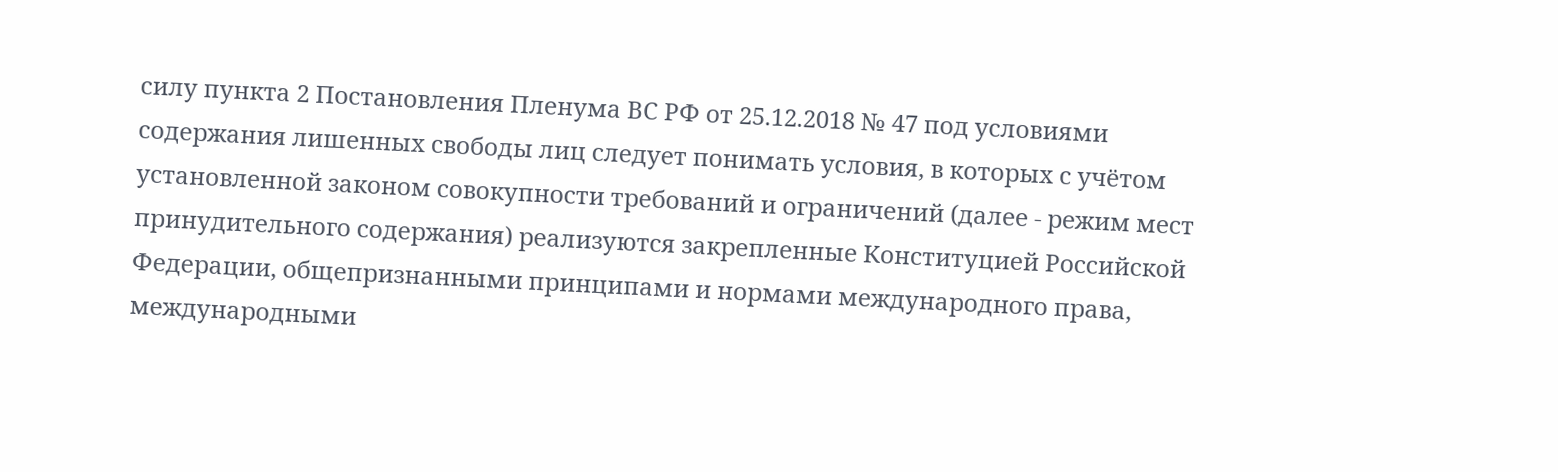силу пункта 2 Постановления Пленума ВС РФ от 25.12.2018 № 47 под условиями содержания лишенных свободы лиц следует понимать условия, в которых с учётом установленной законом совокупности требований и ограничений (далее - режим мест принудительного содержания) реализуются закрепленные Конституцией Российской Федерации, общепризнанными принципами и нормами международного права, международными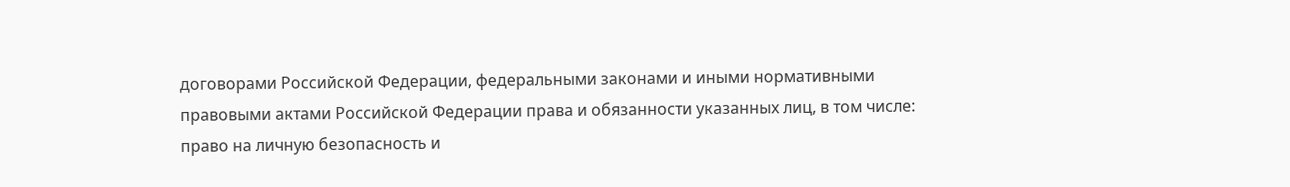договорами Российской Федерации, федеральными законами и иными нормативными правовыми актами Российской Федерации права и обязанности указанных лиц, в том числе: право на личную безопасность и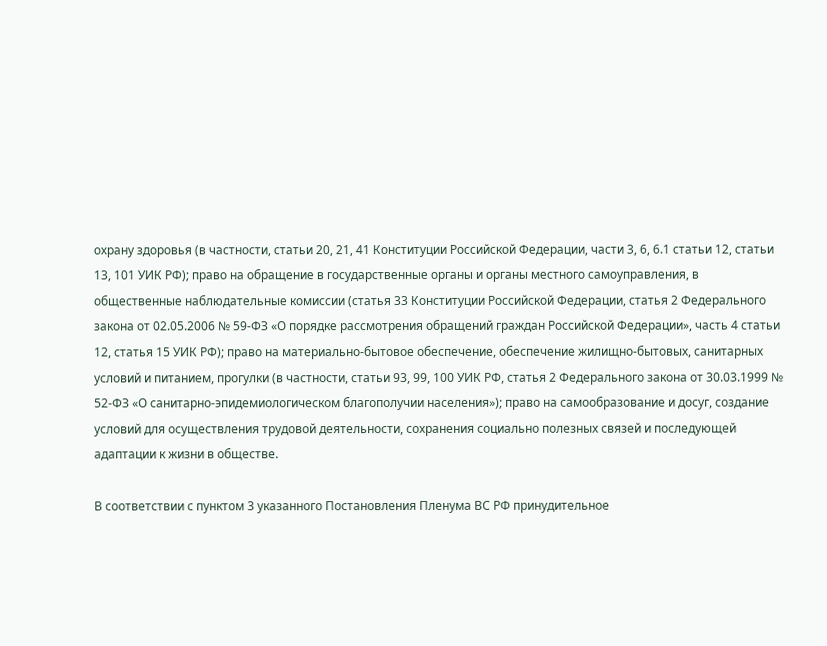охрану здоровья (в частности, статьи 20, 21, 41 Конституции Российской Федерации, части 3, 6, 6.1 статьи 12, статьи 13, 101 УИК РФ); право на обращение в государственные органы и органы местного самоуправления, в общественные наблюдательные комиссии (статья 33 Конституции Российской Федерации, статья 2 Федерального закона от 02.05.2006 № 59-ФЗ «О порядке рассмотрения обращений граждан Российской Федерации», часть 4 статьи 12, статья 15 УИК РФ); право на материально-бытовое обеспечение, обеспечение жилищно-бытовых, санитарных условий и питанием, прогулки (в частности, статьи 93, 99, 100 УИК РФ, статья 2 Федерального закона от 30.03.1999 № 52-ФЗ «О санитарно-эпидемиологическом благополучии населения»); право на самообразование и досуг, создание условий для осуществления трудовой деятельности, сохранения социально полезных связей и последующей адаптации к жизни в обществе.

В соответствии с пунктом 3 указанного Постановления Пленума ВС РФ принудительное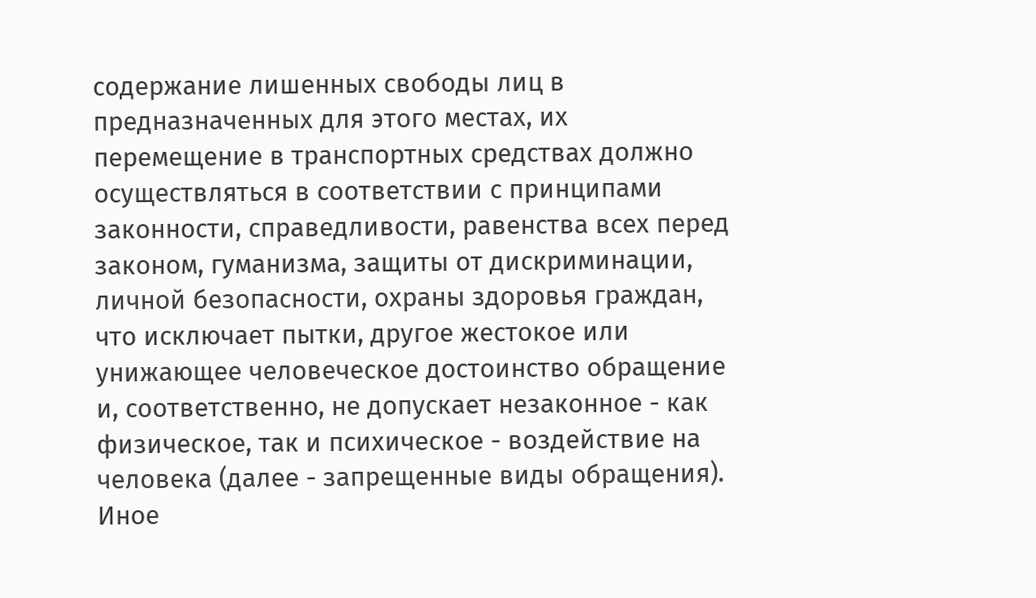содержание лишенных свободы лиц в предназначенных для этого местах, их перемещение в транспортных средствах должно осуществляться в соответствии с принципами законности, справедливости, равенства всех перед законом, гуманизма, защиты от дискриминации, личной безопасности, охраны здоровья граждан, что исключает пытки, другое жестокое или унижающее человеческое достоинство обращение и, соответственно, не допускает незаконное - как физическое, так и психическое - воздействие на человека (далее - запрещенные виды обращения). Иное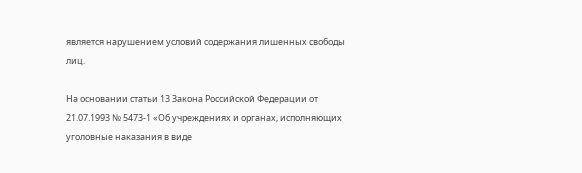является нарушением условий содержания лишенных свободы лиц.

На основании статьи 13 Закона Российской Федерации от 21.07.1993 № 5473-1 «Об учреждениях и органах, исполняющих уголовные наказания в виде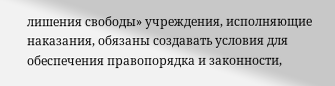лишения свободы» учреждения, исполняющие наказания, обязаны создавать условия для обеспечения правопорядка и законности,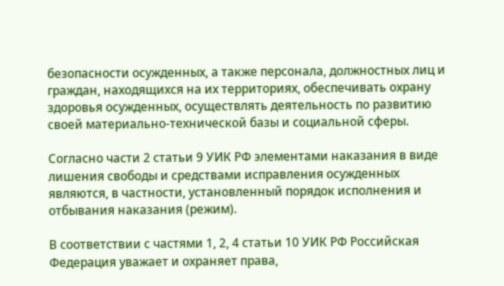безопасности осужденных, а также персонала, должностных лиц и граждан, находящихся на их территориях, обеспечивать охрану здоровья осужденных, осуществлять деятельность по развитию своей материально-технической базы и социальной сферы.

Согласно части 2 статьи 9 УИК РФ элементами наказания в виде лишения свободы и средствами исправления осужденных являются, в частности, установленный порядок исполнения и отбывания наказания (режим).

В соответствии с частями 1, 2, 4 статьи 10 УИК РФ Российская Федерация уважает и охраняет права,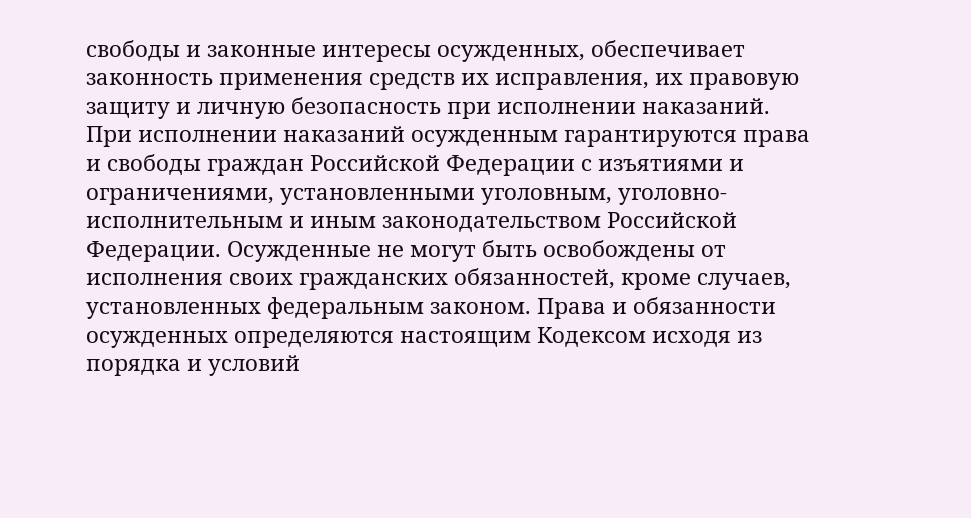свободы и законные интересы осужденных, обеспечивает законность применения средств их исправления, их правовую защиту и личную безопасность при исполнении наказаний. При исполнении наказаний осужденным гарантируются права и свободы граждан Российской Федерации с изъятиями и ограничениями, установленными уголовным, уголовно-исполнительным и иным законодательством Российской Федерации. Осужденные не могут быть освобождены от исполнения своих гражданских обязанностей, кроме случаев, установленных федеральным законом. Права и обязанности осужденных определяются настоящим Кодексом исходя из порядка и условий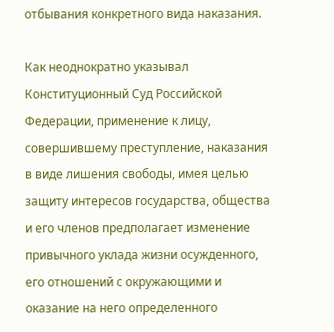отбывания конкретного вида наказания.

Как неоднократно указывал Конституционный Суд Российской Федерации, применение к лицу, совершившему преступление, наказания в виде лишения свободы, имея целью защиту интересов государства, общества и его членов предполагает изменение привычного уклада жизни осужденного, его отношений с окружающими и оказание на него определенного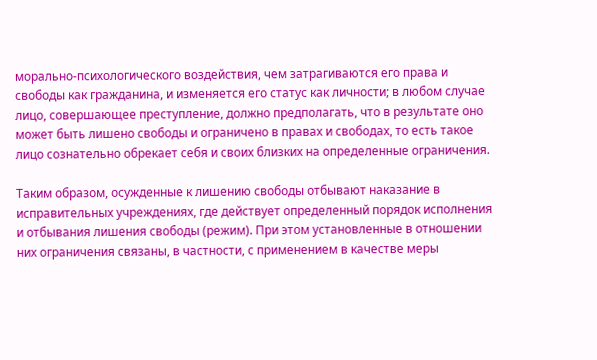морально-психологического воздействия, чем затрагиваются его права и свободы как гражданина, и изменяется его статус как личности; в любом случае лицо, совершающее преступление, должно предполагать, что в результате оно может быть лишено свободы и ограничено в правах и свободах, то есть такое лицо сознательно обрекает себя и своих близких на определенные ограничения.

Таким образом, осужденные к лишению свободы отбывают наказание в исправительных учреждениях, где действует определенный порядок исполнения и отбывания лишения свободы (режим). При этом установленные в отношении них ограничения связаны, в частности, с применением в качестве меры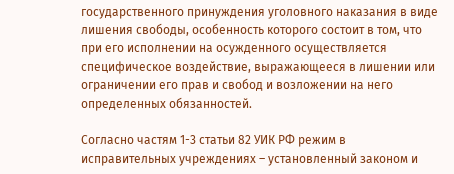государственного принуждения уголовного наказания в виде лишения свободы, особенность которого состоит в том, что при его исполнении на осужденного осуществляется специфическое воздействие, выражающееся в лишении или ограничении его прав и свобод и возложении на него определенных обязанностей.

Согласно частям 1-3 статьи 82 УИК РФ режим в исправительных учреждениях – установленный законом и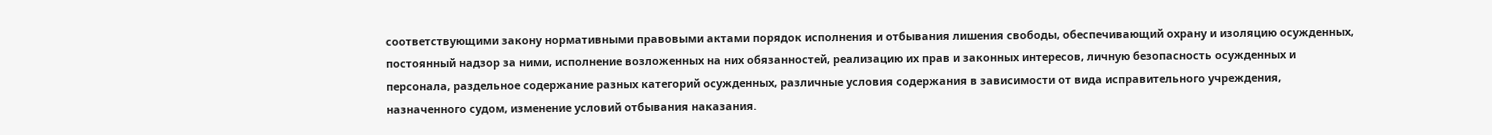соответствующими закону нормативными правовыми актами порядок исполнения и отбывания лишения свободы, обеспечивающий охрану и изоляцию осужденных, постоянный надзор за ними, исполнение возложенных на них обязанностей, реализацию их прав и законных интересов, личную безопасность осужденных и персонала, раздельное содержание разных категорий осужденных, различные условия содержания в зависимости от вида исправительного учреждения, назначенного судом, изменение условий отбывания наказания.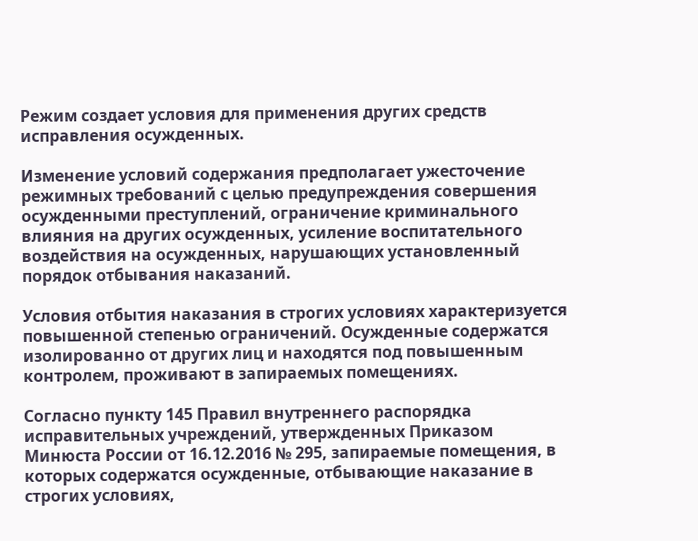Режим создает условия для применения других средств исправления осужденных.

Изменение условий содержания предполагает ужесточение режимных требований с целью предупреждения совершения осужденными преступлений, ограничение криминального влияния на других осужденных, усиление воспитательного воздействия на осужденных, нарушающих установленный порядок отбывания наказаний.

Условия отбытия наказания в строгих условиях характеризуется повышенной степенью ограничений. Осужденные содержатся изолированно от других лиц и находятся под повышенным контролем, проживают в запираемых помещениях.

Согласно пункту 145 Правил внутреннего распорядка исправительных учреждений, утвержденных Приказом Минюста России от 16.12.2016 № 295, запираемые помещения, в которых содержатся осужденные, отбывающие наказание в строгих условиях,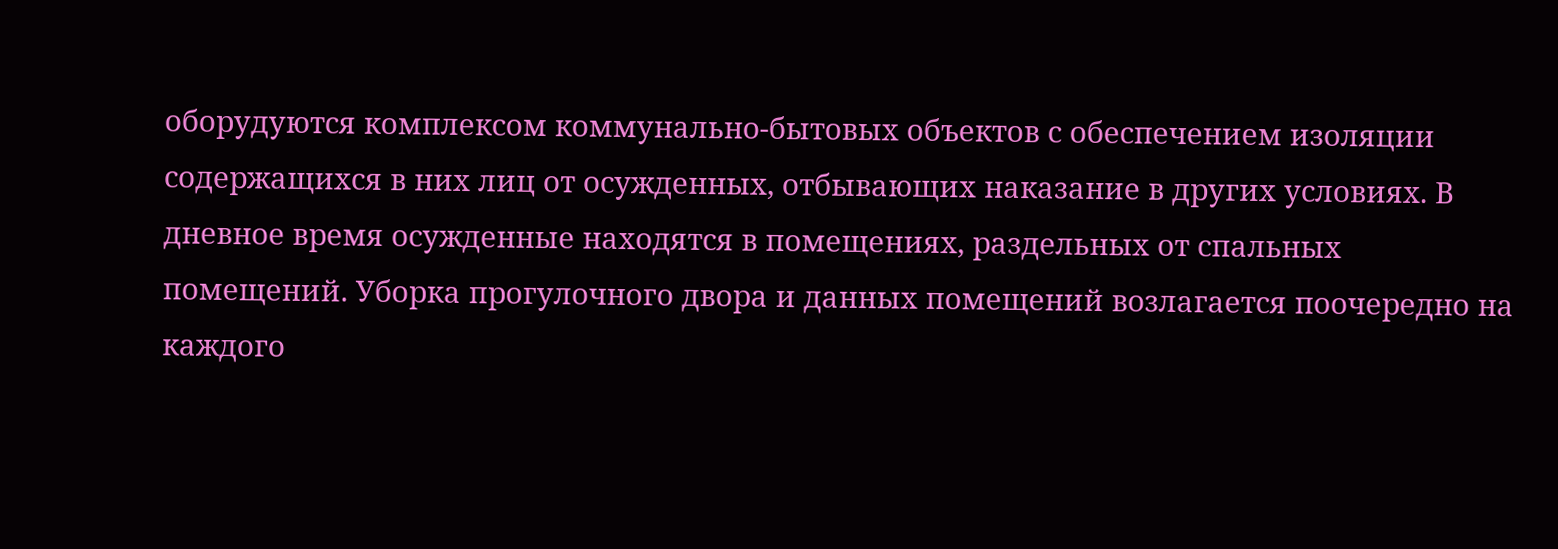оборудуются комплексом коммунально-бытовых объектов с обеспечением изоляции содержащихся в них лиц от осужденных, отбывающих наказание в других условиях. В дневное время осужденные находятся в помещениях, раздельных от спальных помещений. Уборка прогулочного двора и данных помещений возлагается поочередно на каждого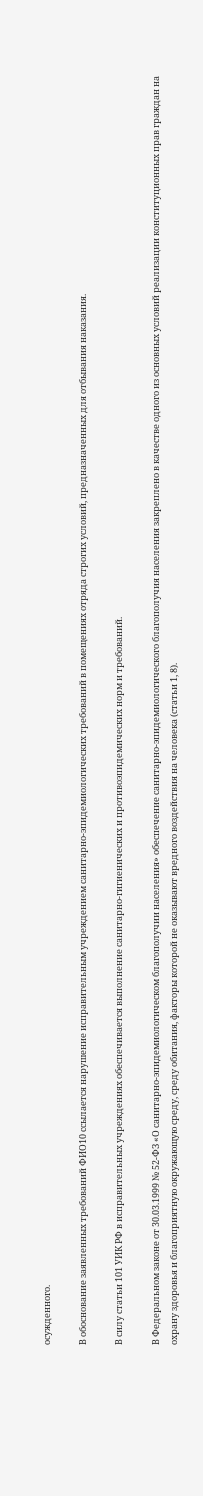осужденного.

В обоснование заявленных требований ФИО10 ссылается нарушение исправительным учреждением санитарно-эпидемиологических требований в помещениях отряда строгих условий, предназначенных для отбывания наказания.

В силу статьи 101 УИК РФ в исправительных учреждениях обеспечивается выполнение санитарно-гигиенических и противоэпидемических норм и требований.

В Федеральном законе от 30.03.1999 № 52-ФЗ «О санитарно-эпидемиологическом благополучии населения» обеспечение санитарно-эпидемиологического благополучия населения закреплено в качестве одного из основных условий реализации конституционных прав граждан на охрану здоровья и благоприятную окружающую среду, среду обитания, факторы которой не оказывают вредного воздействия на человека (статьи 1, 8).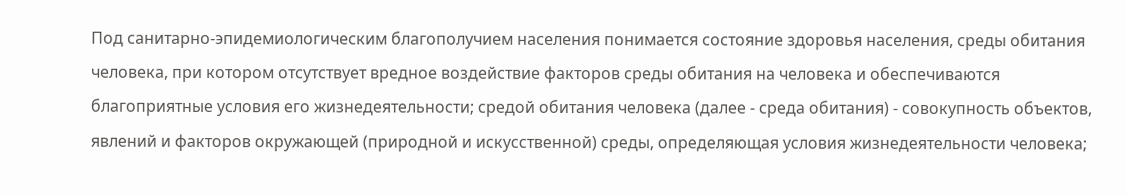Под санитарно-эпидемиологическим благополучием населения понимается состояние здоровья населения, среды обитания человека, при котором отсутствует вредное воздействие факторов среды обитания на человека и обеспечиваются благоприятные условия его жизнедеятельности; средой обитания человека (далее - среда обитания) - совокупность объектов, явлений и факторов окружающей (природной и искусственной) среды, определяющая условия жизнедеятельности человека;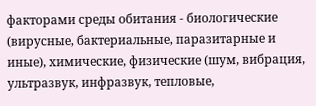факторами среды обитания - биологические (вирусные, бактериальные, паразитарные и иные), химические, физические (шум, вибрация, ультразвук, инфразвук, тепловые,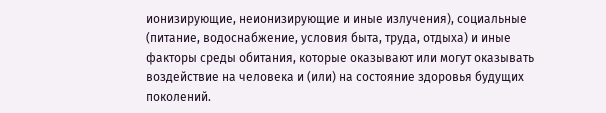ионизирующие, неионизирующие и иные излучения), социальные (питание, водоснабжение, условия быта, труда, отдыха) и иные факторы среды обитания, которые оказывают или могут оказывать воздействие на человека и (или) на состояние здоровья будущих поколений.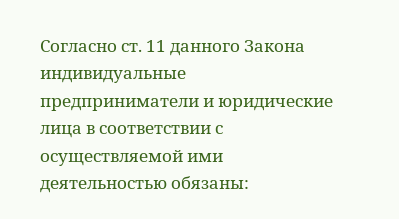Согласно ст. 11 данного Закона индивидуальные предприниматели и юридические лица в соответствии с осуществляемой ими деятельностью обязаны: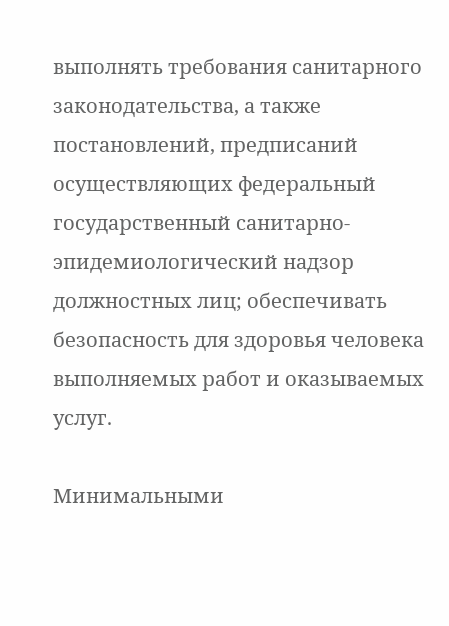выполнять требования санитарного законодательства, а также постановлений, предписаний осуществляющих федеральный государственный санитарно-эпидемиологический надзор должностных лиц; обеспечивать безопасность для здоровья человека выполняемых работ и оказываемых услуг.

Минимальными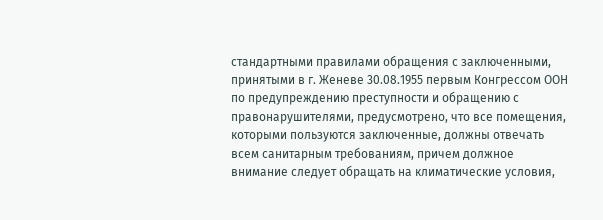стандартными правилами обращения с заключенными, принятыми в г. Женеве 30.08.1955 первым Конгрессом ООН по предупреждению преступности и обращению с правонарушителями, предусмотрено, что все помещения, которыми пользуются заключенные, должны отвечать всем санитарным требованиям, причем должное внимание следует обращать на климатические условия,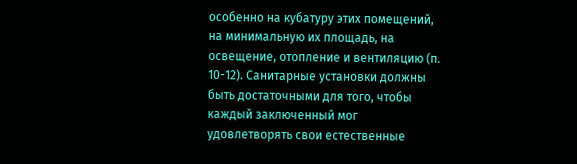особенно на кубатуру этих помещений, на минимальную их площадь, на освещение, отопление и вентиляцию (п. 10-12). Санитарные установки должны быть достаточными для того, чтобы каждый заключенный мог удовлетворять свои естественные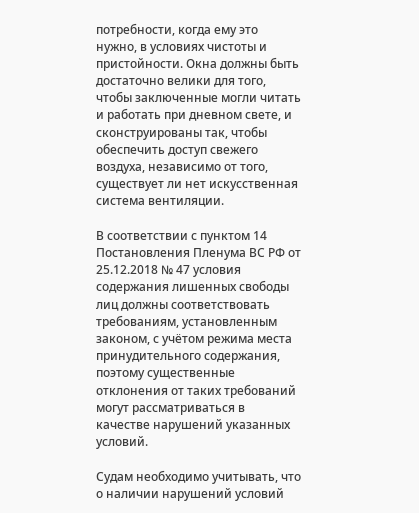потребности, когда ему это нужно, в условиях чистоты и пристойности. Окна должны быть достаточно велики для того, чтобы заключенные могли читать и работать при дневном свете, и сконструированы так, чтобы обеспечить доступ свежего воздуха, независимо от того, существует ли нет искусственная система вентиляции.

В соответствии с пунктом 14 Постановления Пленума ВС РФ от 25.12.2018 № 47 условия содержания лишенных свободы лиц должны соответствовать требованиям, установленным законом, с учётом режима места принудительного содержания, поэтому существенные отклонения от таких требований могут рассматриваться в качестве нарушений указанных условий.

Судам необходимо учитывать, что о наличии нарушений условий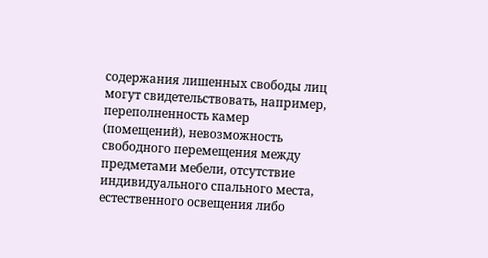содержания лишенных свободы лиц могут свидетельствовать, например, переполненность камер (помещений), невозможность свободного перемещения между предметами мебели, отсутствие индивидуального спального места, естественного освещения либо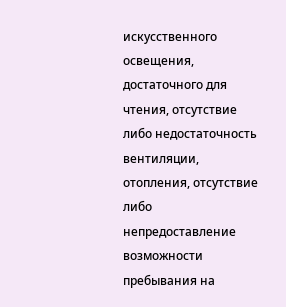искусственного освещения, достаточного для чтения, отсутствие либо недостаточность вентиляции, отопления, отсутствие либо непредоставление возможности пребывания на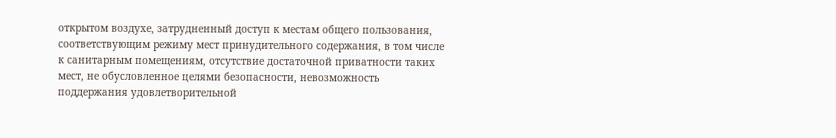открытом воздухе, затрудненный доступ к местам общего пользования, соответствующим режиму мест принудительного содержания, в том числе к санитарным помещениям, отсутствие достаточной приватности таких мест, не обусловленное целями безопасности, невозможность поддержания удовлетворительной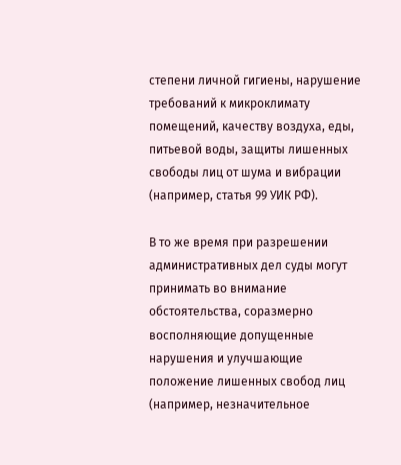степени личной гигиены, нарушение требований к микроклимату помещений, качеству воздуха, еды, питьевой воды, защиты лишенных свободы лиц от шума и вибрации (например, статья 99 УИК РФ).

В то же время при разрешении административных дел суды могут принимать во внимание обстоятельства, соразмерно восполняющие допущенные нарушения и улучшающие положение лишенных свобод лиц (например, незначительное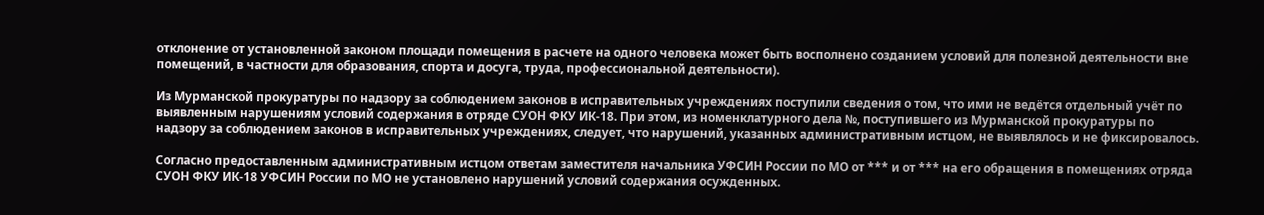отклонение от установленной законом площади помещения в расчете на одного человека может быть восполнено созданием условий для полезной деятельности вне помещений, в частности для образования, спорта и досуга, труда, профессиональной деятельности).

Из Мурманской прокуратуры по надзору за соблюдением законов в исправительных учреждениях поступили сведения о том, что ими не ведётся отдельный учёт по выявленным нарушениям условий содержания в отряде СУОН ФКУ ИК-18. При этом, из номенклатурного дела №, поступившего из Мурманской прокуратуры по надзору за соблюдением законов в исправительных учреждениях, следует, что нарушений, указанных административным истцом, не выявлялось и не фиксировалось.

Согласно предоставленным административным истцом ответам заместителя начальника УФСИН России по МО от *** и от *** на его обращения в помещениях отряда СУОН ФКУ ИК-18 УФСИН России по МО не установлено нарушений условий содержания осужденных.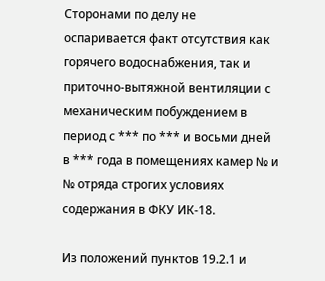Сторонами по делу не оспаривается факт отсутствия как горячего водоснабжения, так и приточно-вытяжной вентиляции с механическим побуждением в период с *** по *** и восьми дней в *** года в помещениях камер № и № отряда строгих условиях содержания в ФКУ ИК-18.

Из положений пунктов 19.2.1 и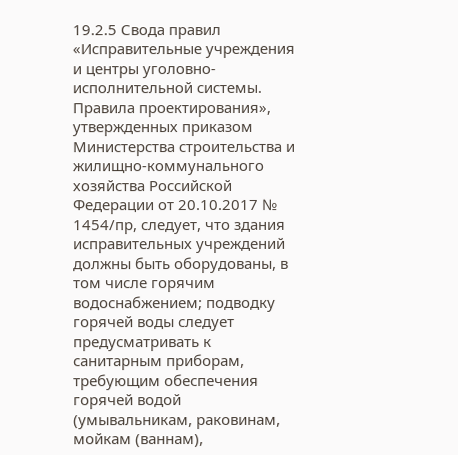19.2.5 Свода правил «Исправительные учреждения и центры уголовно-исполнительной системы. Правила проектирования», утвержденных приказом Министерства строительства и жилищно-коммунального хозяйства Российской Федерации от 20.10.2017 № 1454/пр, следует, что здания исправительных учреждений должны быть оборудованы, в том числе горячим водоснабжением; подводку горячей воды следует предусматривать к санитарным приборам, требующим обеспечения горячей водой (умывальникам, раковинам, мойкам (ваннам),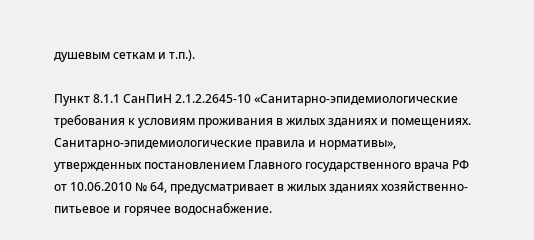душевым сеткам и т.п.).

Пункт 8.1.1 СанПиН 2.1.2.2645-10 «Санитарно-эпидемиологические требования к условиям проживания в жилых зданиях и помещениях. Санитарно-эпидемиологические правила и нормативы», утвержденных постановлением Главного государственного врача РФ от 10.06.2010 № 64, предусматривает в жилых зданиях хозяйственно-питьевое и горячее водоснабжение.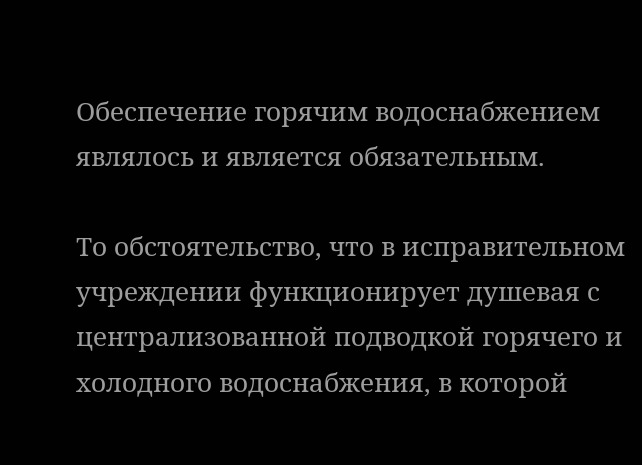Обеспечение горячим водоснабжением являлось и является обязательным.

То обстоятельство, что в исправительном учреждении функционирует душевая с централизованной подводкой горячего и холодного водоснабжения, в которой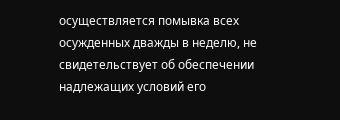осуществляется помывка всех осужденных дважды в неделю, не свидетельствует об обеспечении надлежащих условий его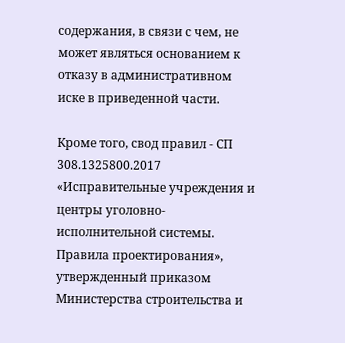содержания, в связи с чем, не может являться основанием к отказу в административном иске в приведенной части.

Кроме того, свод правил - СП 308.1325800.2017 «Исправительные учреждения и центры уголовно-исполнительной системы. Правила проектирования», утвержденный приказом Министерства строительства и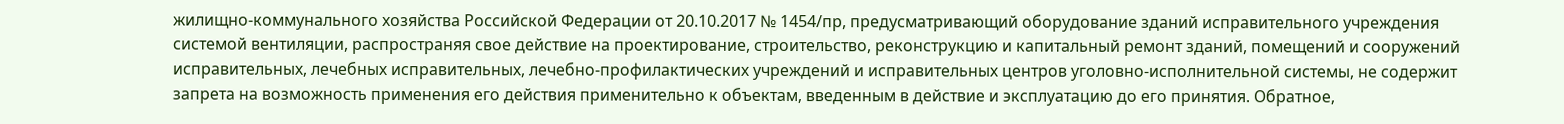жилищно-коммунального хозяйства Российской Федерации от 20.10.2017 № 1454/пр, предусматривающий оборудование зданий исправительного учреждения системой вентиляции, распространяя свое действие на проектирование, строительство, реконструкцию и капитальный ремонт зданий, помещений и сооружений исправительных, лечебных исправительных, лечебно-профилактических учреждений и исправительных центров уголовно-исполнительной системы, не содержит запрета на возможность применения его действия применительно к объектам, введенным в действие и эксплуатацию до его принятия. Обратное,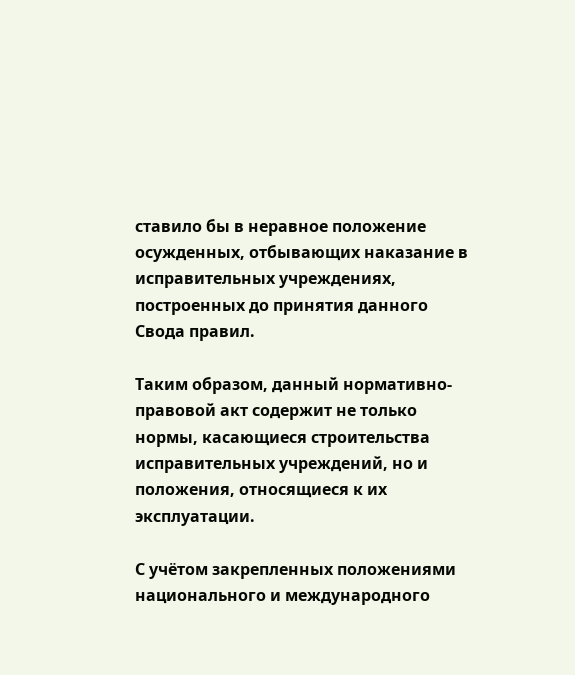ставило бы в неравное положение осужденных, отбывающих наказание в исправительных учреждениях, построенных до принятия данного Свода правил.

Таким образом, данный нормативно-правовой акт содержит не только нормы, касающиеся строительства исправительных учреждений, но и положения, относящиеся к их эксплуатации.

С учётом закрепленных положениями национального и международного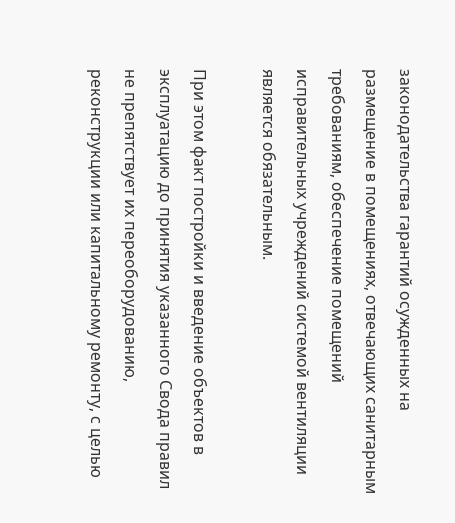законодательства гарантий осужденных на размещение в помещениях, отвечающих санитарным требованиям, обеспечение помещений исправительных учреждений системой вентиляции является обязательным.

При этом факт постройки и введение объектов в эксплуатацию до принятия указанного Свода правил не препятствует их переоборудованию, реконструкции или капитальному ремонту, с целью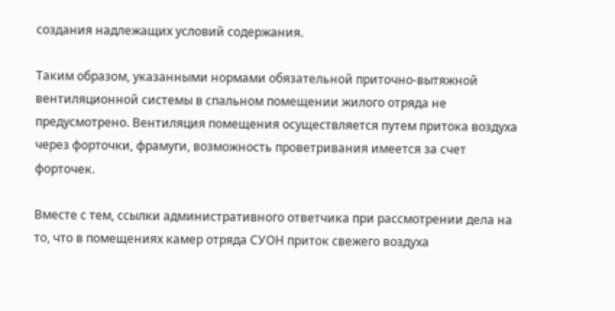создания надлежащих условий содержания.

Таким образом, указанными нормами обязательной приточно-вытяжной вентиляционной системы в спальном помещении жилого отряда не предусмотрено. Вентиляция помещения осуществляется путем притока воздуха через форточки, фрамуги, возможность проветривания имеется за счет форточек.

Вместе с тем, ссылки административного ответчика при рассмотрении дела на то, что в помещениях камер отряда СУОН приток свежего воздуха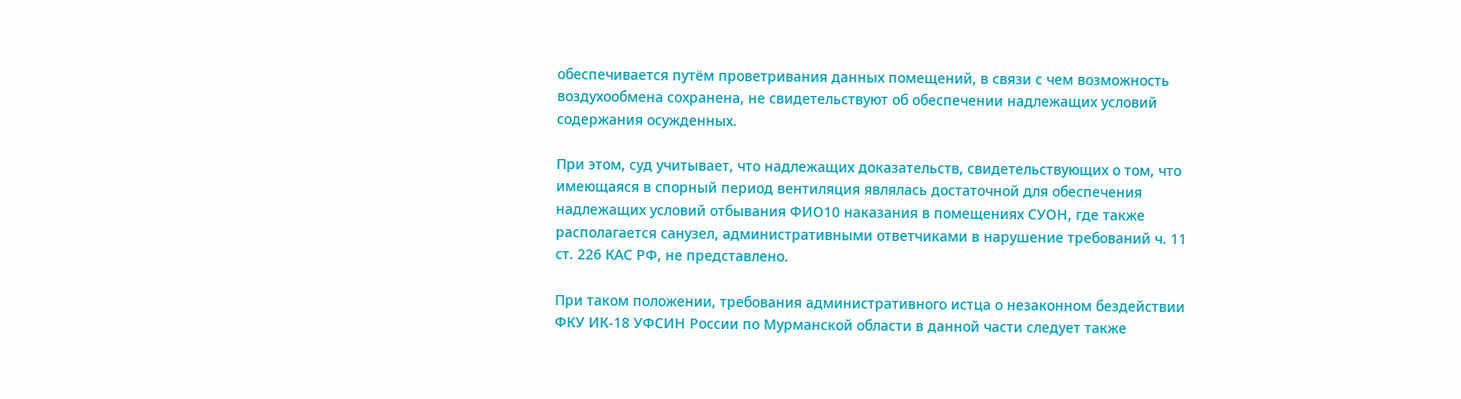обеспечивается путём проветривания данных помещений, в связи с чем возможность воздухообмена сохранена, не свидетельствуют об обеспечении надлежащих условий содержания осужденных.

При этом, суд учитывает, что надлежащих доказательств, свидетельствующих о том, что имеющаяся в спорный период вентиляция являлась достаточной для обеспечения надлежащих условий отбывания ФИО10 наказания в помещениях СУОН, где также располагается санузел, административными ответчиками в нарушение требований ч. 11 ст. 226 КАС РФ, не представлено.

При таком положении, требования административного истца о незаконном бездействии ФКУ ИК-18 УФСИН России по Мурманской области в данной части следует также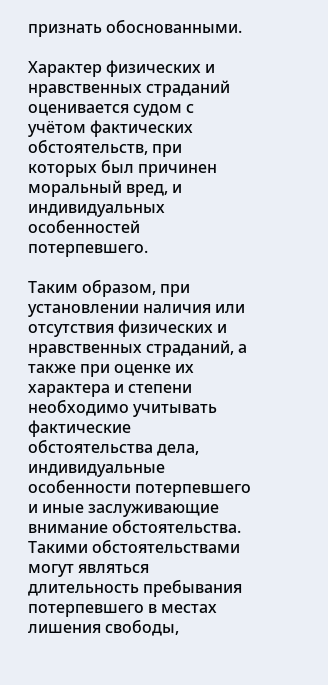признать обоснованными.

Характер физических и нравственных страданий оценивается судом с учётом фактических обстоятельств, при которых был причинен моральный вред, и индивидуальных особенностей потерпевшего.

Таким образом, при установлении наличия или отсутствия физических и нравственных страданий, а также при оценке их характера и степени необходимо учитывать фактические обстоятельства дела, индивидуальные особенности потерпевшего и иные заслуживающие внимание обстоятельства. Такими обстоятельствами могут являться длительность пребывания потерпевшего в местах лишения свободы,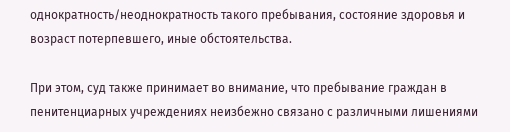однократность/неоднократность такого пребывания, состояние здоровья и возраст потерпевшего, иные обстоятельства.

При этом, суд также принимает во внимание, что пребывание граждан в пенитенциарных учреждениях неизбежно связано с различными лишениями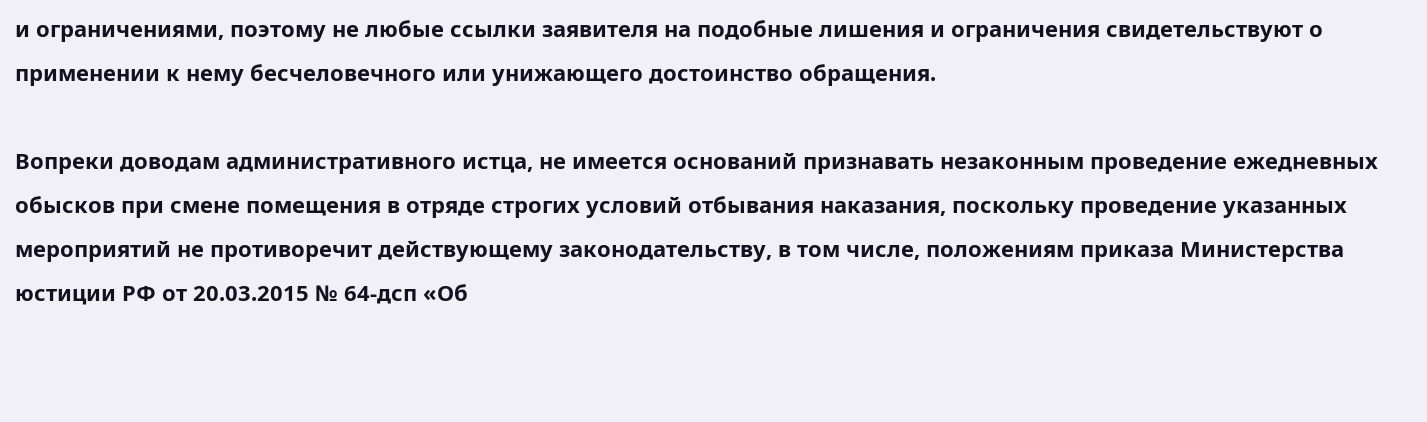и ограничениями, поэтому не любые ссылки заявителя на подобные лишения и ограничения свидетельствуют о применении к нему бесчеловечного или унижающего достоинство обращения.

Вопреки доводам административного истца, не имеется оснований признавать незаконным проведение ежедневных обысков при смене помещения в отряде строгих условий отбывания наказания, поскольку проведение указанных мероприятий не противоречит действующему законодательству, в том числе, положениям приказа Министерства юстиции РФ от 20.03.2015 № 64-дсп «Об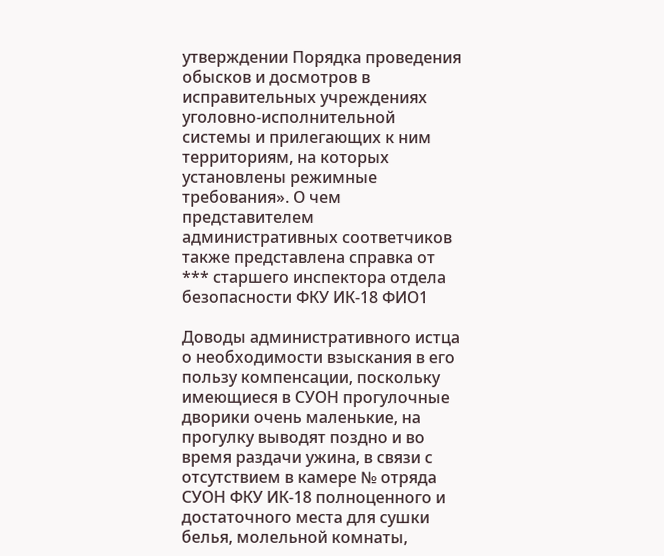утверждении Порядка проведения обысков и досмотров в исправительных учреждениях уголовно-исполнительной системы и прилегающих к ним территориям, на которых установлены режимные требования». О чем представителем административных соответчиков также представлена справка от *** старшего инспектора отдела безопасности ФКУ ИК-18 ФИО1

Доводы административного истца о необходимости взыскания в его пользу компенсации, поскольку имеющиеся в СУОН прогулочные дворики очень маленькие, на прогулку выводят поздно и во время раздачи ужина, в связи с отсутствием в камере № отряда СУОН ФКУ ИК-18 полноценного и достаточного места для сушки белья, молельной комнаты,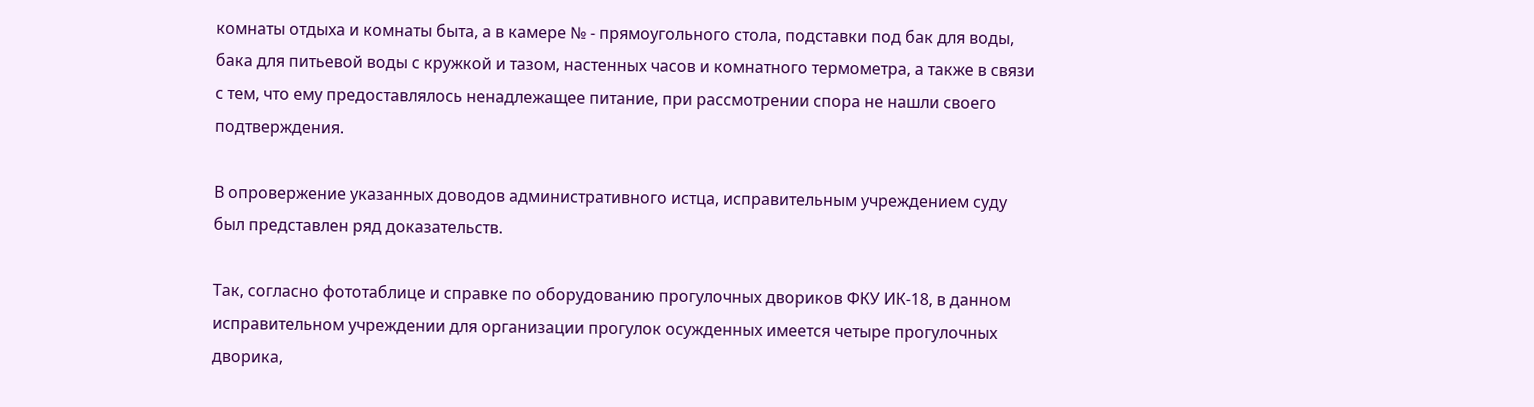комнаты отдыха и комнаты быта, а в камере № - прямоугольного стола, подставки под бак для воды, бака для питьевой воды с кружкой и тазом, настенных часов и комнатного термометра, а также в связи с тем, что ему предоставлялось ненадлежащее питание, при рассмотрении спора не нашли своего подтверждения.

В опровержение указанных доводов административного истца, исправительным учреждением суду был представлен ряд доказательств.

Так, согласно фототаблице и справке по оборудованию прогулочных двориков ФКУ ИК-18, в данном исправительном учреждении для организации прогулок осужденных имеется четыре прогулочных дворика,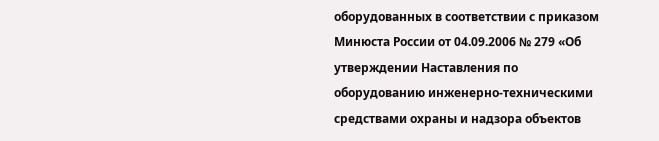оборудованных в соответствии с приказом Минюста России от 04.09.2006 № 279 «Об утверждении Наставления по оборудованию инженерно-техническими средствами охраны и надзора объектов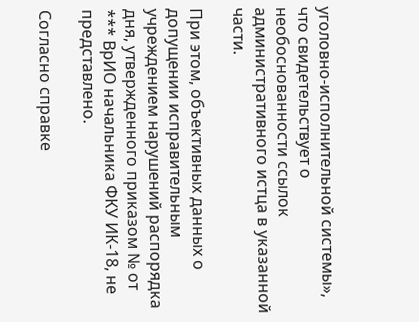уголовно-исполнительной системы», что свидетельствует о необоснованности ссылок административного истца в указанной части.

При этом, объективных данных о допущении исправительным учреждением нарушений распорядка дня, утвержденного приказом № от *** ВрИО начальника ФКУ ИК-18, не представлено.

Согласно справке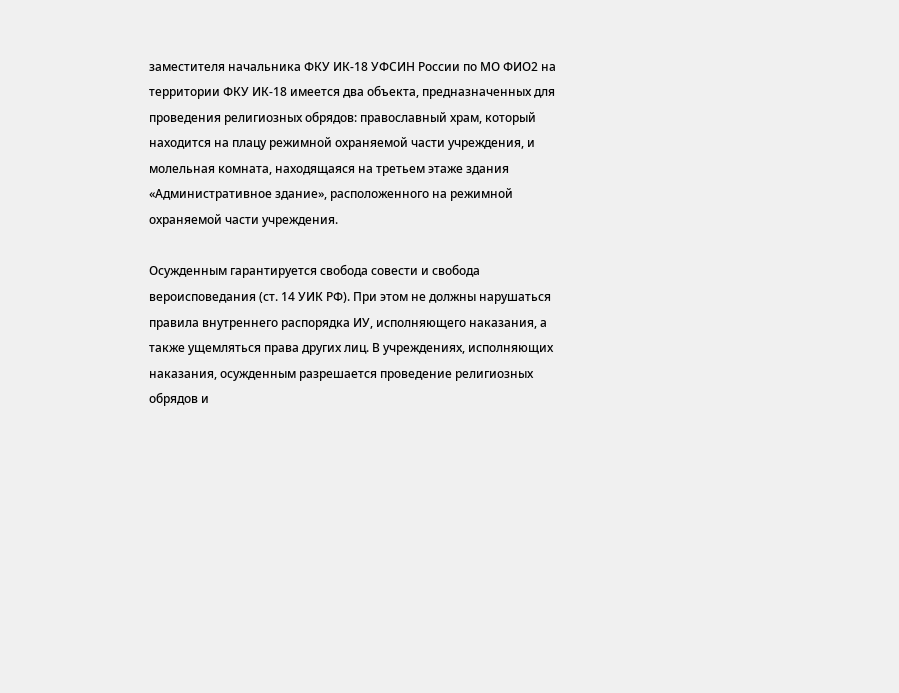заместителя начальника ФКУ ИК-18 УФСИН России по МО ФИО2 на территории ФКУ ИК-18 имеется два объекта, предназначенных для проведения религиозных обрядов: православный храм, который находится на плацу режимной охраняемой части учреждения, и молельная комната, находящаяся на третьем этаже здания «Административное здание», расположенного на режимной охраняемой части учреждения.

Осужденным гарантируется свобода совести и свобода вероисповедания (ст. 14 УИК РФ). При этом не должны нарушаться правила внутреннего распорядка ИУ, исполняющего наказания, а также ущемляться права других лиц. В учреждениях, исполняющих наказания, осужденным разрешается проведение религиозных обрядов и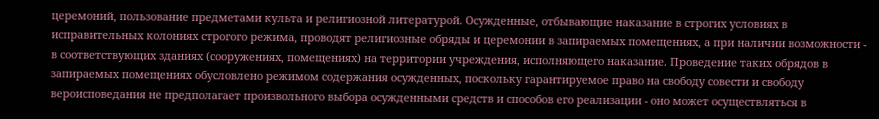церемоний, пользование предметами культа и религиозной литературой. Осужденные, отбывающие наказание в строгих условиях в исправительных колониях строгого режима, проводят религиозные обряды и церемонии в запираемых помещениях, а при наличии возможности - в соответствующих зданиях (сооружениях, помещениях) на территории учреждения, исполняющего наказание. Проведение таких обрядов в запираемых помещениях обусловлено режимом содержания осужденных, поскольку гарантируемое право на свободу совести и свободу вероисповедания не предполагает произвольного выбора осужденными средств и способов его реализации - оно может осуществляться в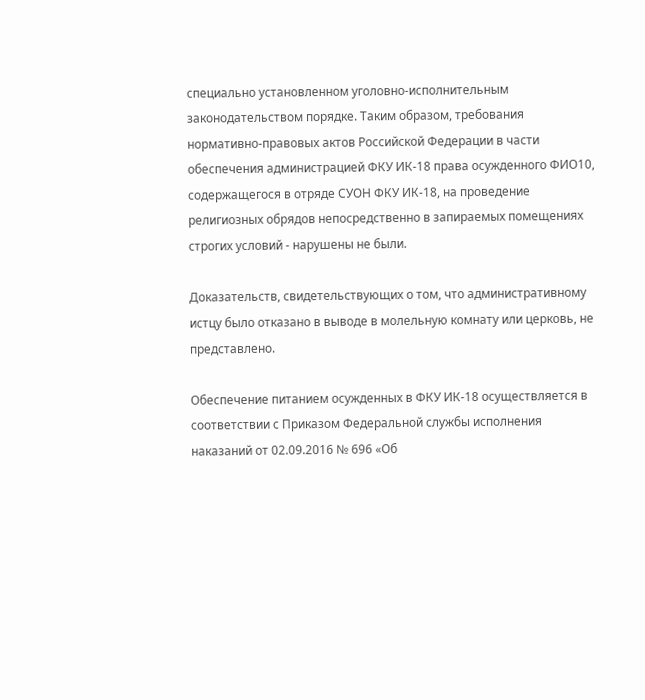специально установленном уголовно-исполнительным законодательством порядке. Таким образом, требования нормативно-правовых актов Российской Федерации в части обеспечения администрацией ФКУ ИК-18 права осужденного ФИО10, содержащегося в отряде СУОН ФКУ ИК-18, на проведение религиозных обрядов непосредственно в запираемых помещениях строгих условий - нарушены не были.

Доказательств, свидетельствующих о том, что административному истцу было отказано в выводе в молельную комнату или церковь, не представлено.

Обеспечение питанием осужденных в ФКУ ИК-18 осуществляется в соответствии с Приказом Федеральной службы исполнения наказаний от 02.09.2016 № 696 «Об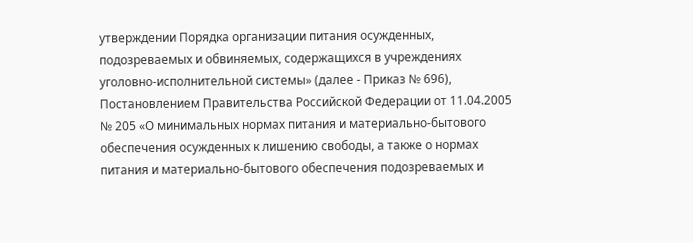утверждении Порядка организации питания осужденных, подозреваемых и обвиняемых, содержащихся в учреждениях уголовно-исполнительной системы» (далее - Приказ № 696), Постановлением Правительства Российской Федерации от 11.04.2005 № 205 «О минимальных нормах питания и материально-бытового обеспечения осужденных к лишению свободы, а также о нормах питания и материально-бытового обеспечения подозреваемых и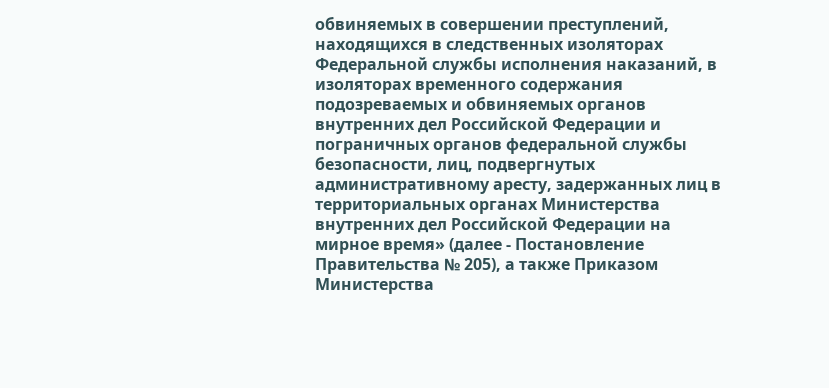обвиняемых в совершении преступлений, находящихся в следственных изоляторах Федеральной службы исполнения наказаний, в изоляторах временного содержания подозреваемых и обвиняемых органов внутренних дел Российской Федерации и пограничных органов федеральной службы безопасности, лиц, подвергнутых административному аресту, задержанных лиц в территориальных органах Министерства внутренних дел Российской Федерации на мирное время» (далее - Постановление Правительства № 205), а также Приказом Министерства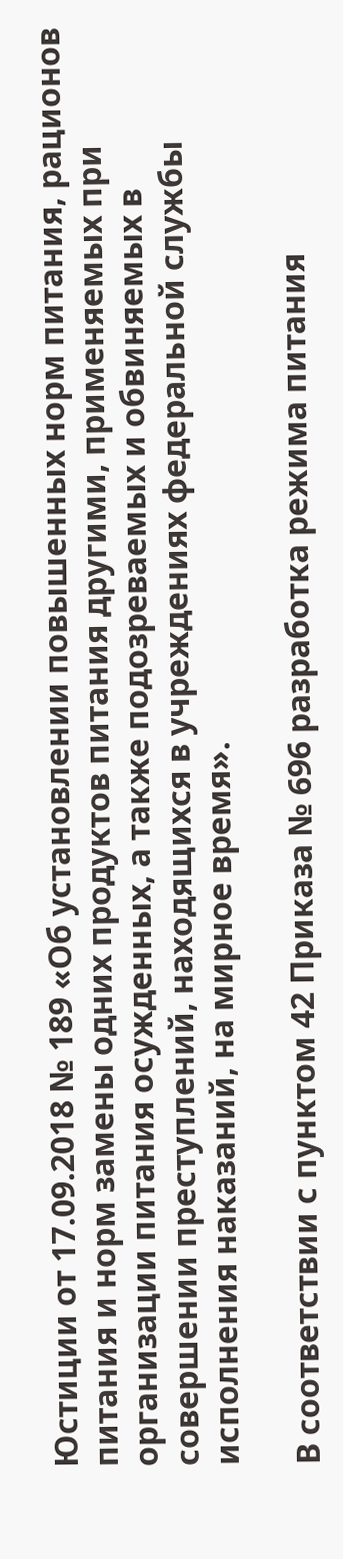Юстиции от 17.09.2018 № 189 «Об установлении повышенных норм питания, рационов питания и норм замены одних продуктов питания другими, применяемых при организации питания осужденных, а также подозреваемых и обвиняемых в совершении преступлений, находящихся в учреждениях федеральной службы исполнения наказаний, на мирное время».

В соответствии с пунктом 42 Приказа № 696 разработка режима питания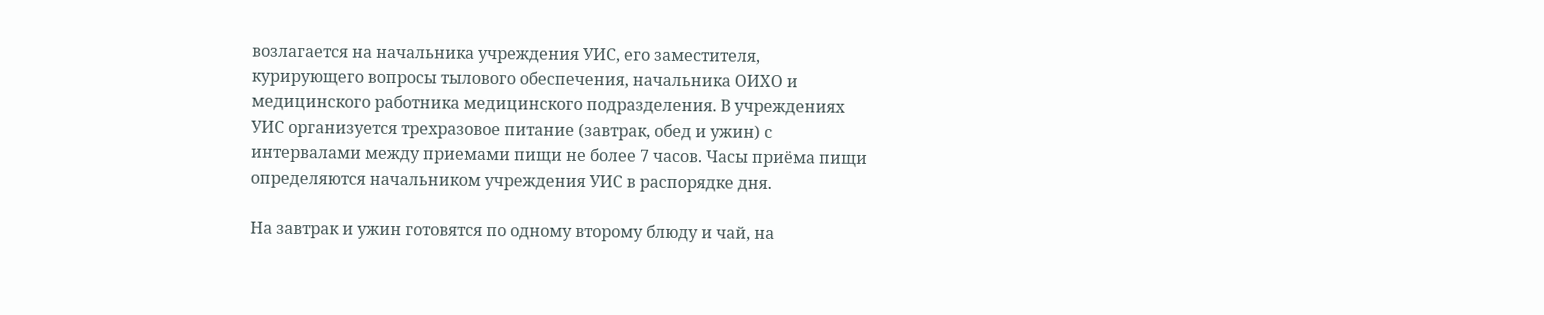возлагается на начальника учреждения УИС, его заместителя, курирующего вопросы тылового обеспечения, начальника ОИХО и медицинского работника медицинского подразделения. В учреждениях УИС организуется трехразовое питание (завтрак, обед и ужин) с интервалами между приемами пищи не более 7 часов. Часы приёма пищи определяются начальником учреждения УИС в распорядке дня.

На завтрак и ужин готовятся по одному второму блюду и чай, на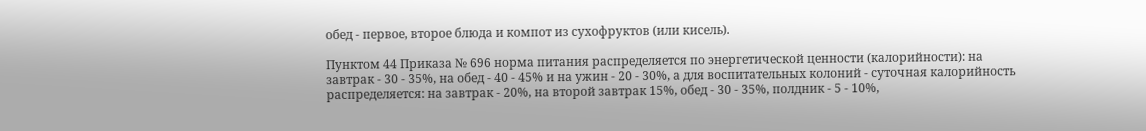обед - первое, второе блюда и компот из сухофруктов (или кисель).

Пунктом 44 Приказа № 696 норма питания распределяется по энергетической ценности (калорийности): на завтрак - 30 - 35%, на обед - 40 - 45% и на ужин - 20 - 30%, а для воспитательных колоний - суточная калорийность распределяется: на завтрак - 20%, на второй завтрак 15%, обед - 30 - 35%, полдник - 5 - 10%,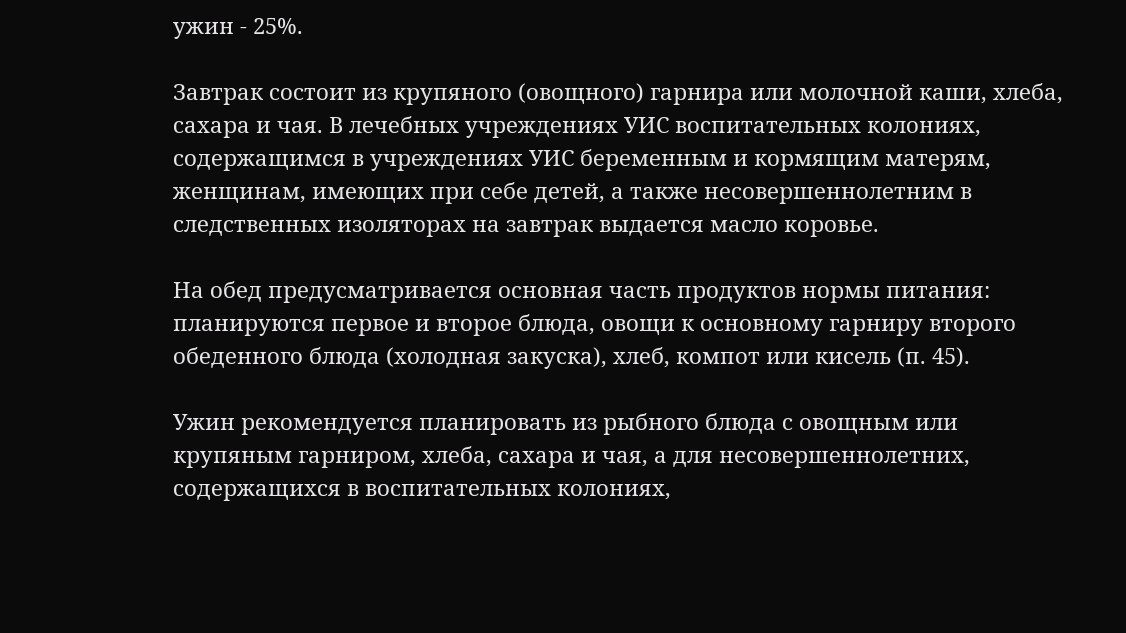ужин - 25%.

Завтрак состоит из крупяного (овощного) гарнира или молочной каши, хлеба, сахара и чая. В лечебных учреждениях УИС воспитательных колониях, содержащимся в учреждениях УИС беременным и кормящим матерям, женщинам, имеющих при себе детей, а также несовершеннолетним в следственных изоляторах на завтрак выдается масло коровье.

На обед предусматривается основная часть продуктов нормы питания: планируются первое и второе блюда, овощи к основному гарниру второго обеденного блюда (холодная закуска), хлеб, компот или кисель (п. 45).

Ужин рекомендуется планировать из рыбного блюда с овощным или крупяным гарниром, хлеба, сахара и чая, а для несовершеннолетних, содержащихся в воспитательных колониях,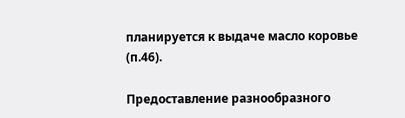планируется к выдаче масло коровье (п.46).

Предоставление разнообразного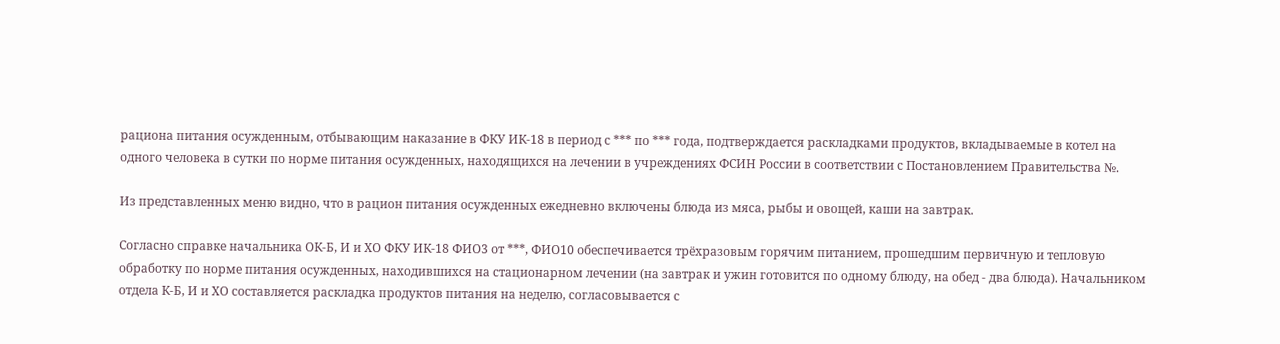рациона питания осужденным, отбывающим наказание в ФКУ ИК-18 в период с *** по *** года, подтверждается раскладками продуктов, вкладываемые в котел на одного человека в сутки по норме питания осужденных, находящихся на лечении в учреждениях ФСИН России в соответствии с Постановлением Правительства №.

Из представленных меню видно, что в рацион питания осужденных ежедневно включены блюда из мяса, рыбы и овощей, каши на завтрак.

Согласно справке начальника ОК-Б, И и ХО ФКУ ИК-18 ФИО3 от ***, ФИО10 обеспечивается трёхразовым горячим питанием, прошедшим первичную и тепловую обработку по норме питания осужденных, находившихся на стационарном лечении (на завтрак и ужин готовится по одному блюду, на обед - два блюда). Начальником отдела К-Б, И и ХО составляется раскладка продуктов питания на неделю, согласовывается с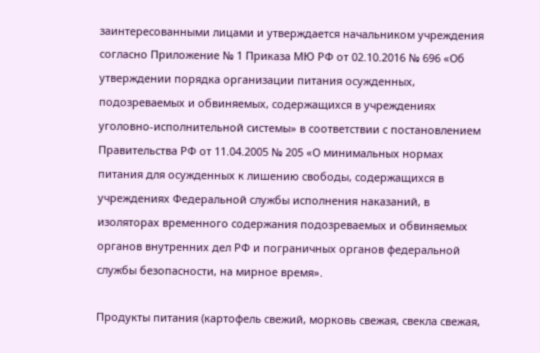заинтересованными лицами и утверждается начальником учреждения согласно Приложение № 1 Приказа МЮ РФ от 02.10.2016 № 696 «Об утверждении порядка организации питания осужденных, подозреваемых и обвиняемых, содержащихся в учреждениях уголовно-исполнительной системы» в соответствии с постановлением Правительства РФ от 11.04.2005 № 205 «О минимальных нормах питания для осужденных к лишению свободы, содержащихся в учреждениях Федеральной службы исполнения наказаний, в изоляторах временного содержания подозреваемых и обвиняемых органов внутренних дел РФ и пограничных органов федеральной службы безопасности, на мирное время».

Продукты питания (картофель свежий, морковь свежая, свекла свежая,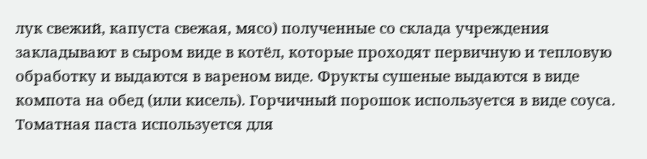лук свежий, капуста свежая, мясо) полученные со склада учреждения закладывают в сыром виде в котёл, которые проходят первичную и тепловую обработку и выдаются в вареном виде. Фрукты сушеные выдаются в виде компота на обед (или кисель). Горчичный порошок используется в виде соуса. Томатная паста используется для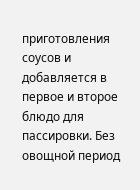приготовления соусов и добавляется в первое и второе блюдо для пассировки. Без овощной период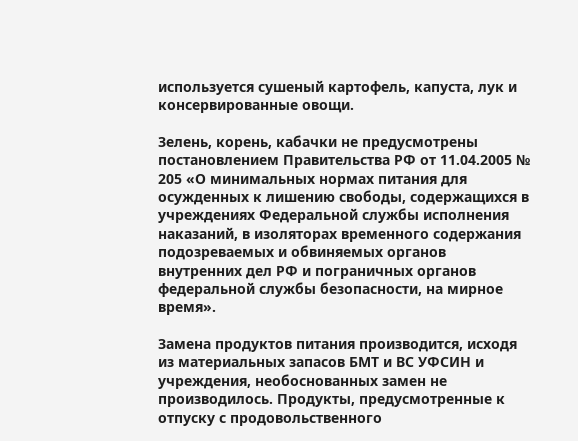используется сушеный картофель, капуста, лук и консервированные овощи.

Зелень, корень, кабачки не предусмотрены постановлением Правительства РФ от 11.04.2005 № 205 «О минимальных нормах питания для осужденных к лишению свободы, содержащихся в учреждениях Федеральной службы исполнения наказаний, в изоляторах временного содержания подозреваемых и обвиняемых органов внутренних дел РФ и пограничных органов федеральной службы безопасности, на мирное время».

Замена продуктов питания производится, исходя из материальных запасов БМТ и ВС УФСИН и учреждения, необоснованных замен не производилось. Продукты, предусмотренные к отпуску с продовольственного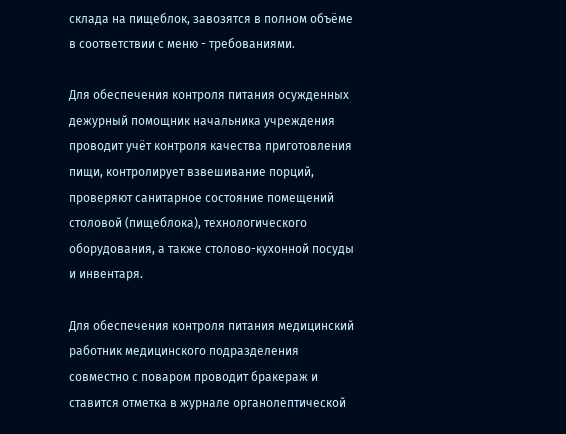склада на пищеблок, завозятся в полном объёме в соответствии с меню - требованиями.

Для обеспечения контроля питания осужденных дежурный помощник начальника учреждения проводит учёт контроля качества приготовления пищи, контролирует взвешивание порций, проверяют санитарное состояние помещений столовой (пищеблока), технологического оборудования, а также столово-кухонной посуды и инвентаря.

Для обеспечения контроля питания медицинский работник медицинского подразделения совместно с поваром проводит бракераж и ставится отметка в журнале органолептической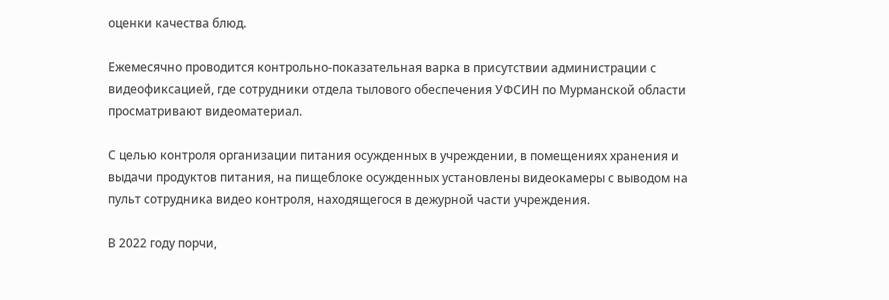оценки качества блюд.

Ежемесячно проводится контрольно-показательная варка в присутствии администрации с видеофиксацией, где сотрудники отдела тылового обеспечения УФСИН по Мурманской области просматривают видеоматериал.

С целью контроля организации питания осужденных в учреждении, в помещениях хранения и выдачи продуктов питания, на пищеблоке осужденных установлены видеокамеры с выводом на пульт сотрудника видео контроля, находящегося в дежурной части учреждения.

В 2022 году порчи,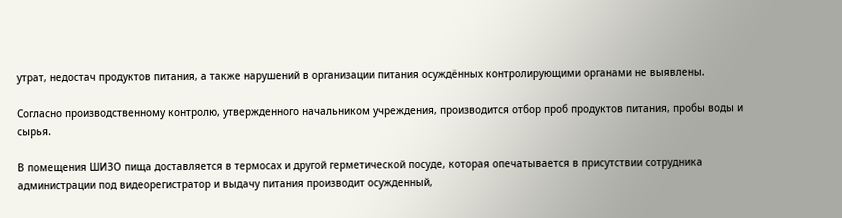утрат, недостач продуктов питания, а также нарушений в организации питания осуждённых контролирующими органами не выявлены.

Согласно производственному контролю, утвержденного начальником учреждения, производится отбор проб продуктов питания, пробы воды и сырья.

В помещения ШИЗО пища доставляется в термосах и другой герметической посуде, которая опечатывается в присутствии сотрудника администрации под видеорегистратор и выдачу питания производит осужденный,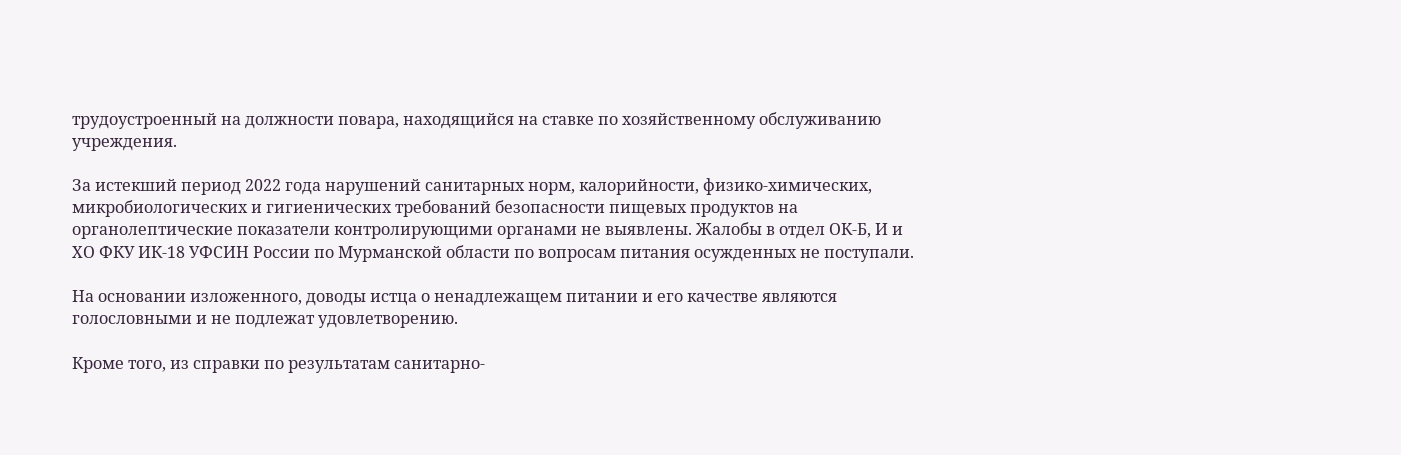трудоустроенный на должности повара, находящийся на ставке по хозяйственному обслуживанию учреждения.

За истекший период 2022 года нарушений санитарных норм, калорийности, физико-химических, микробиологических и гигиенических требований безопасности пищевых продуктов на органолептические показатели контролирующими органами не выявлены. Жалобы в отдел ОК-Б, И и ХО ФКУ ИК-18 УФСИН России по Мурманской области по вопросам питания осужденных не поступали.

На основании изложенного, доводы истца о ненадлежащем питании и его качестве являются голословными и не подлежат удовлетворению.

Кроме того, из справки по результатам санитарно-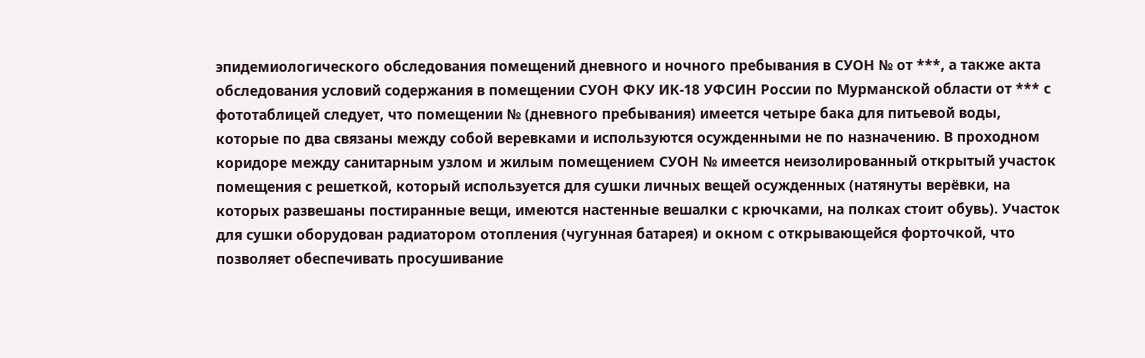эпидемиологического обследования помещений дневного и ночного пребывания в СУОН № от ***, а также акта обследования условий содержания в помещении СУОН ФКУ ИК-18 УФСИН России по Мурманской области от *** с фототаблицей следует, что помещении № (дневного пребывания) имеется четыре бака для питьевой воды, которые по два связаны между собой веревками и используются осужденными не по назначению. В проходном коридоре между санитарным узлом и жилым помещением СУОН № имеется неизолированный открытый участок помещения с решеткой, который используется для сушки личных вещей осужденных (натянуты верёвки, на которых развешаны постиранные вещи, имеются настенные вешалки с крючками, на полках стоит обувь). Участок для сушки оборудован радиатором отопления (чугунная батарея) и окном с открывающейся форточкой, что позволяет обеспечивать просушивание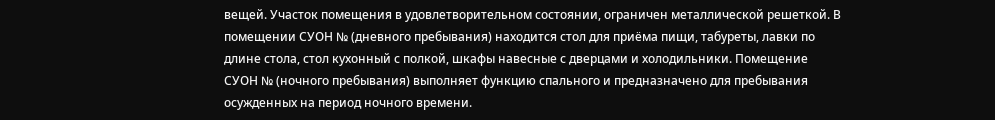вещей. Участок помещения в удовлетворительном состоянии, ограничен металлической решеткой. В помещении СУОН № (дневного пребывания) находится стол для приёма пищи, табуреты, лавки по длине стола, стол кухонный с полкой, шкафы навесные с дверцами и холодильники. Помещение СУОН № (ночного пребывания) выполняет функцию спального и предназначено для пребывания осужденных на период ночного времени.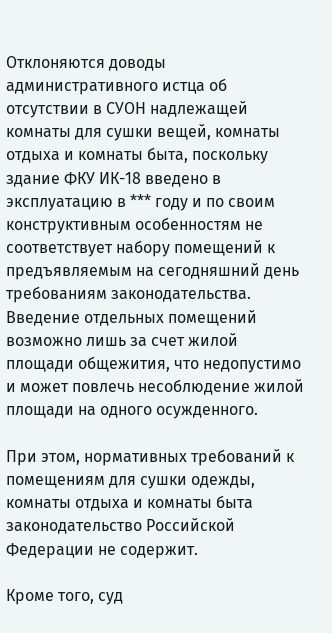Отклоняются доводы административного истца об отсутствии в СУОН надлежащей комнаты для сушки вещей, комнаты отдыха и комнаты быта, поскольку здание ФКУ ИК-18 введено в эксплуатацию в *** году и по своим конструктивным особенностям не соответствует набору помещений к предъявляемым на сегодняшний день требованиям законодательства. Введение отдельных помещений возможно лишь за счет жилой площади общежития, что недопустимо и может повлечь несоблюдение жилой площади на одного осужденного.

При этом, нормативных требований к помещениям для сушки одежды, комнаты отдыха и комнаты быта законодательство Российской Федерации не содержит.

Кроме того, суд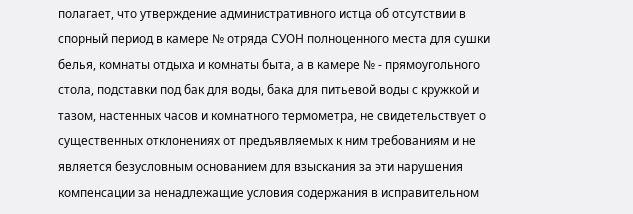полагает, что утверждение административного истца об отсутствии в спорный период в камере № отряда СУОН полноценного места для сушки белья, комнаты отдыха и комнаты быта, а в камере № - прямоугольного стола, подставки под бак для воды, бака для питьевой воды с кружкой и тазом, настенных часов и комнатного термометра, не свидетельствует о существенных отклонениях от предъявляемых к ним требованиям и не является безусловным основанием для взыскания за эти нарушения компенсации за ненадлежащие условия содержания в исправительном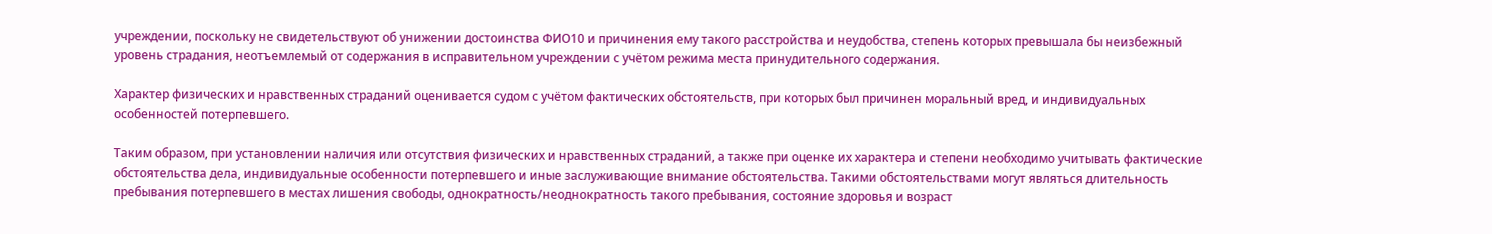учреждении, поскольку не свидетельствуют об унижении достоинства ФИО10 и причинения ему такого расстройства и неудобства, степень которых превышала бы неизбежный уровень страдания, неотъемлемый от содержания в исправительном учреждении с учётом режима места принудительного содержания.

Характер физических и нравственных страданий оценивается судом с учётом фактических обстоятельств, при которых был причинен моральный вред, и индивидуальных особенностей потерпевшего.

Таким образом, при установлении наличия или отсутствия физических и нравственных страданий, а также при оценке их характера и степени необходимо учитывать фактические обстоятельства дела, индивидуальные особенности потерпевшего и иные заслуживающие внимание обстоятельства. Такими обстоятельствами могут являться длительность пребывания потерпевшего в местах лишения свободы, однократность/неоднократность такого пребывания, состояние здоровья и возраст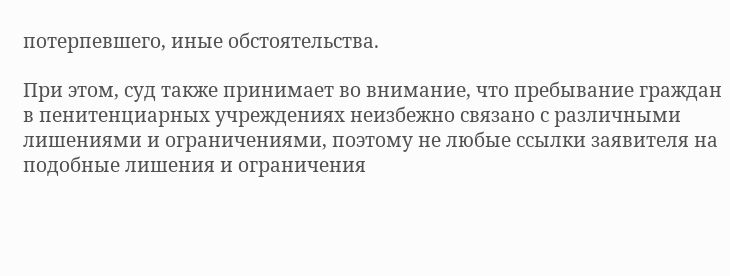потерпевшего, иные обстоятельства.

При этом, суд также принимает во внимание, что пребывание граждан в пенитенциарных учреждениях неизбежно связано с различными лишениями и ограничениями, поэтому не любые ссылки заявителя на подобные лишения и ограничения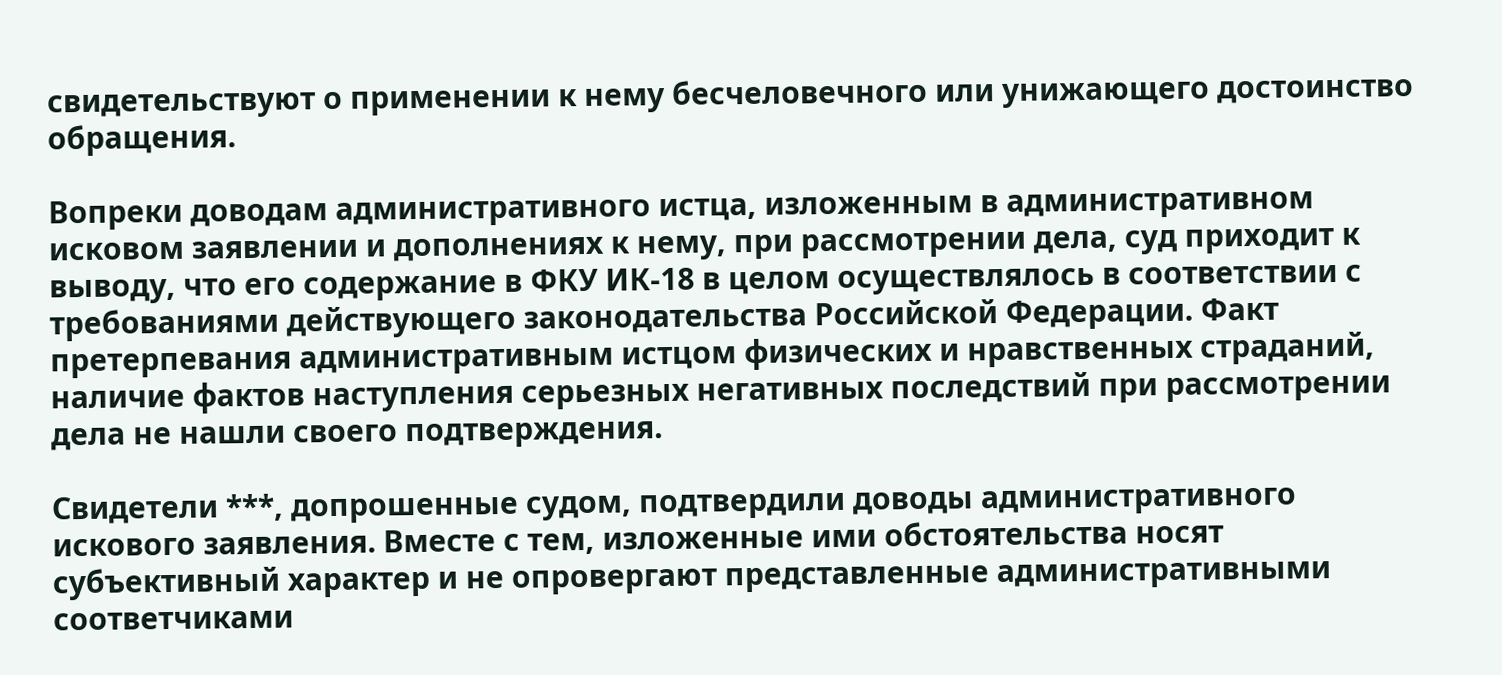свидетельствуют о применении к нему бесчеловечного или унижающего достоинство обращения.

Вопреки доводам административного истца, изложенным в административном исковом заявлении и дополнениях к нему, при рассмотрении дела, суд приходит к выводу, что его содержание в ФКУ ИК-18 в целом осуществлялось в соответствии с требованиями действующего законодательства Российской Федерации. Факт претерпевания административным истцом физических и нравственных страданий, наличие фактов наступления серьезных негативных последствий при рассмотрении дела не нашли своего подтверждения.

Свидетели ***, допрошенные судом, подтвердили доводы административного искового заявления. Вместе с тем, изложенные ими обстоятельства носят субъективный характер и не опровергают представленные административными соответчиками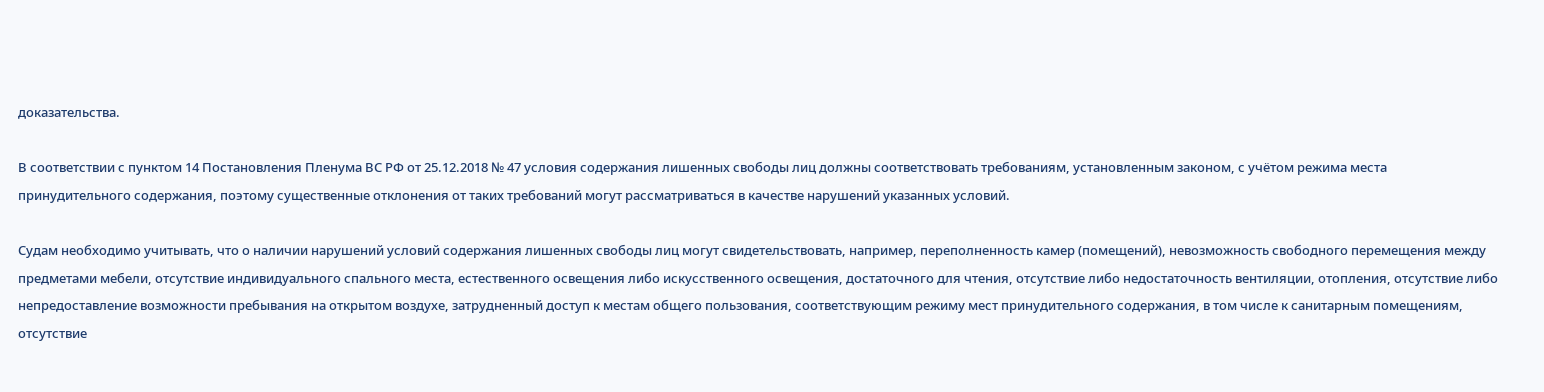доказательства.

В соответствии с пунктом 14 Постановления Пленума ВС РФ от 25.12.2018 № 47 условия содержания лишенных свободы лиц должны соответствовать требованиям, установленным законом, с учётом режима места принудительного содержания, поэтому существенные отклонения от таких требований могут рассматриваться в качестве нарушений указанных условий.

Судам необходимо учитывать, что о наличии нарушений условий содержания лишенных свободы лиц могут свидетельствовать, например, переполненность камер (помещений), невозможность свободного перемещения между предметами мебели, отсутствие индивидуального спального места, естественного освещения либо искусственного освещения, достаточного для чтения, отсутствие либо недостаточность вентиляции, отопления, отсутствие либо непредоставление возможности пребывания на открытом воздухе, затрудненный доступ к местам общего пользования, соответствующим режиму мест принудительного содержания, в том числе к санитарным помещениям, отсутствие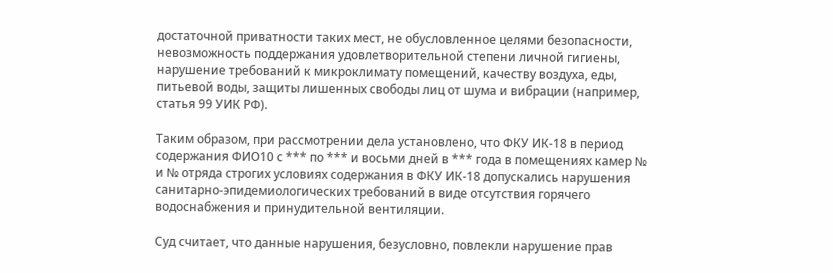достаточной приватности таких мест, не обусловленное целями безопасности, невозможность поддержания удовлетворительной степени личной гигиены, нарушение требований к микроклимату помещений, качеству воздуха, еды, питьевой воды, защиты лишенных свободы лиц от шума и вибрации (например, статья 99 УИК РФ).

Таким образом, при рассмотрении дела установлено, что ФКУ ИК-18 в период содержания ФИО10 с *** по *** и восьми дней в *** года в помещениях камер № и № отряда строгих условиях содержания в ФКУ ИК-18 допускались нарушения санитарно-эпидемиологических требований в виде отсутствия горячего водоснабжения и принудительной вентиляции.

Суд считает, что данные нарушения, безусловно, повлекли нарушение прав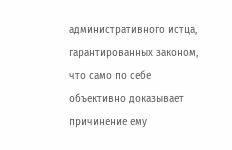административного истца, гарантированных законом, что само по себе объективно доказывает причинение ему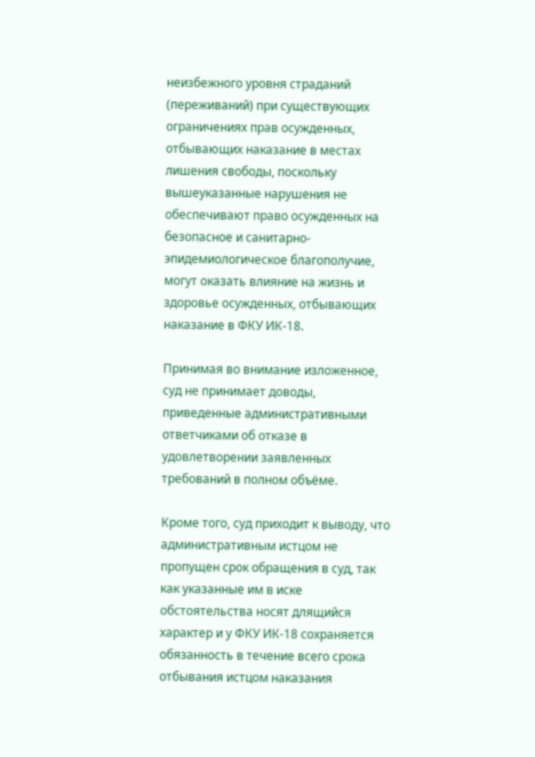неизбежного уровня страданий (переживаний) при существующих ограничениях прав осужденных, отбывающих наказание в местах лишения свободы, поскольку вышеуказанные нарушения не обеспечивают право осужденных на безопасное и санитарно-эпидемиологическое благополучие, могут оказать влияние на жизнь и здоровье осужденных, отбывающих наказание в ФКУ ИК-18.

Принимая во внимание изложенное, суд не принимает доводы, приведенные административными ответчиками об отказе в удовлетворении заявленных требований в полном объёме.

Кроме того, суд приходит к выводу, что административным истцом не пропущен срок обращения в суд, так как указанные им в иске обстоятельства носят длящийся характер и у ФКУ ИК-18 сохраняется обязанность в течение всего срока отбывания истцом наказания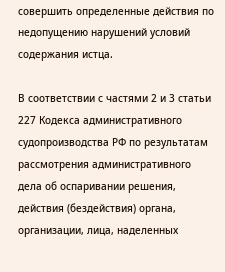совершить определенные действия по недопущению нарушений условий содержания истца.

В соответствии с частями 2 и 3 статьи 227 Кодекса административного судопроизводства РФ по результатам рассмотрения административного дела об оспаривании решения, действия (бездействия) органа, организации, лица, наделенных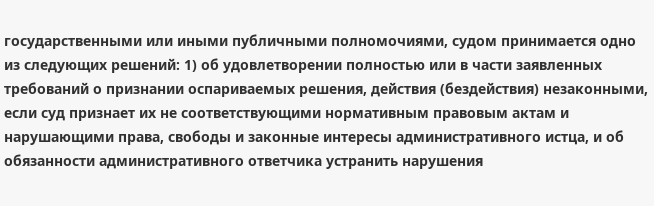государственными или иными публичными полномочиями, судом принимается одно из следующих решений: 1) об удовлетворении полностью или в части заявленных требований о признании оспариваемых решения, действия (бездействия) незаконными, если суд признает их не соответствующими нормативным правовым актам и нарушающими права, свободы и законные интересы административного истца, и об обязанности административного ответчика устранить нарушения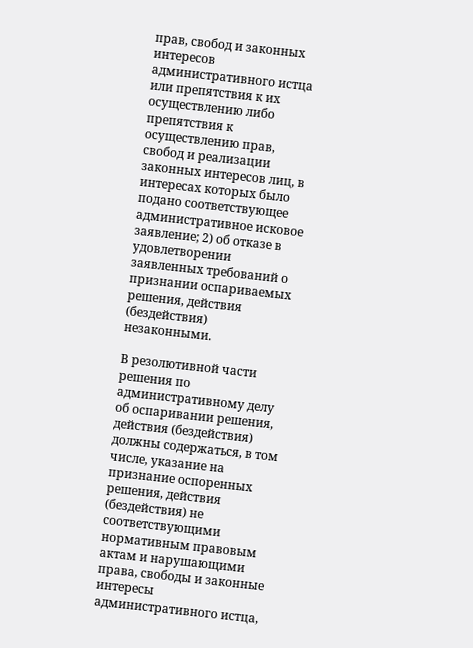прав, свобод и законных интересов административного истца или препятствия к их осуществлению либо препятствия к осуществлению прав, свобод и реализации законных интересов лиц, в интересах которых было подано соответствующее административное исковое заявление; 2) об отказе в удовлетворении заявленных требований о признании оспариваемых решения, действия (бездействия) незаконными.

В резолютивной части решения по административному делу об оспаривании решения, действия (бездействия) должны содержаться, в том числе, указание на признание оспоренных решения, действия (бездействия) не соответствующими нормативным правовым актам и нарушающими права, свободы и законные интересы административного истца,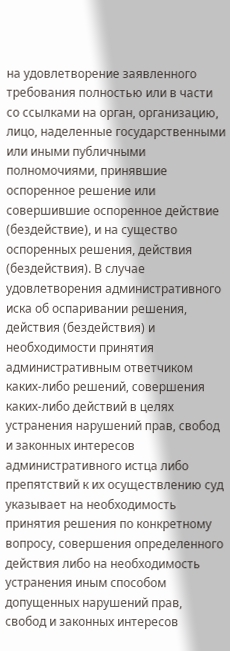на удовлетворение заявленного требования полностью или в части со ссылками на орган, организацию, лицо, наделенные государственными или иными публичными полномочиями, принявшие оспоренное решение или совершившие оспоренное действие (бездействие), и на существо оспоренных решения, действия (бездействия). В случае удовлетворения административного иска об оспаривании решения, действия (бездействия) и необходимости принятия административным ответчиком каких-либо решений, совершения каких-либо действий в целях устранения нарушений прав, свобод и законных интересов административного истца либо препятствий к их осуществлению суд указывает на необходимость принятия решения по конкретному вопросу, совершения определенного действия либо на необходимость устранения иным способом допущенных нарушений прав, свобод и законных интересов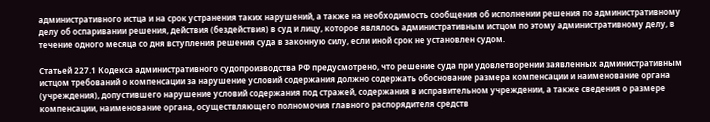административного истца и на срок устранения таких нарушений, а также на необходимость сообщения об исполнении решения по административному делу об оспаривании решения, действия (бездействия) в суд и лицу, которое являлось административным истцом по этому административному делу, в течение одного месяца со дня вступления решения суда в законную силу, если иной срок не установлен судом.

Статьей 227.1 Кодекса административного судопроизводства РФ предусмотрено, что решение суда при удовлетворении заявленных административным истцом требований о компенсации за нарушение условий содержания должно содержать обоснование размера компенсации и наименование органа (учреждения), допустившего нарушение условий содержания под стражей, содержания в исправительном учреждении, а также сведения о размере компенсации, наименование органа, осуществляющего полномочия главного распорядителя средств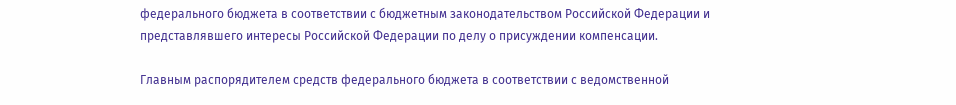федерального бюджета в соответствии с бюджетным законодательством Российской Федерации и представлявшего интересы Российской Федерации по делу о присуждении компенсации.

Главным распорядителем средств федерального бюджета в соответствии с ведомственной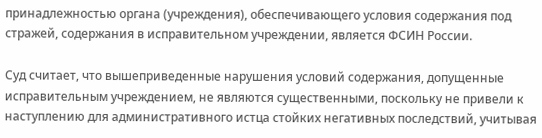принадлежностью органа (учреждения), обеспечивающего условия содержания под стражей, содержания в исправительном учреждении, является ФСИН России.

Суд считает, что вышеприведенные нарушения условий содержания, допущенные исправительным учреждением, не являются существенными, поскольку не привели к наступлению для административного истца стойких негативных последствий, учитывая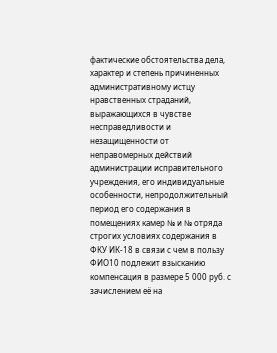фактические обстоятельства дела, характер и степень причиненных административному истцу нравственных страданий, выражающихся в чувстве несправедливости и незащищенности от неправомерных действий администрации исправительного учреждения, его индивидуальные особенности, непродолжительный период его содержания в помещениях камер № и № отряда строгих условиях содержания в ФКУ ИК-18 в связи с чем в пользу ФИО10 подлежит взысканию компенсация в размере 5 000 руб. с зачислением её на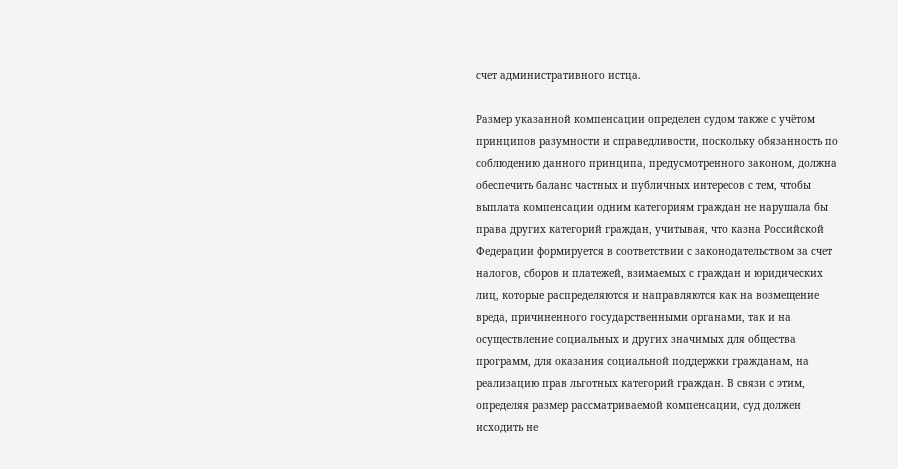счет административного истца.

Размер указанной компенсации определен судом также с учётом принципов разумности и справедливости, поскольку обязанность по соблюдению данного принципа, предусмотренного законом, должна обеспечить баланс частных и публичных интересов с тем, чтобы выплата компенсации одним категориям граждан не нарушала бы права других категорий граждан, учитывая, что казна Российской Федерации формируется в соответствии с законодательством за счет налогов, сборов и платежей, взимаемых с граждан и юридических лиц, которые распределяются и направляются как на возмещение вреда, причиненного государственными органами, так и на осуществление социальных и других значимых для общества программ, для оказания социальной поддержки гражданам, на реализацию прав льготных категорий граждан. В связи с этим, определяя размер рассматриваемой компенсации, суд должен исходить не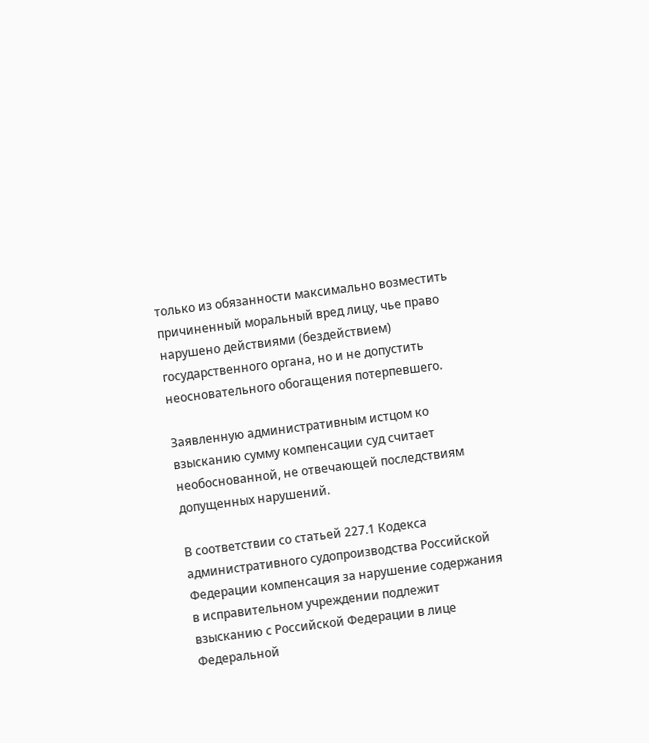только из обязанности максимально возместить причиненный моральный вред лицу, чье право нарушено действиями (бездействием) государственного органа, но и не допустить неосновательного обогащения потерпевшего.

Заявленную административным истцом ко взысканию сумму компенсации суд считает необоснованной, не отвечающей последствиям допущенных нарушений.

В соответствии со статьей 227.1 Кодекса административного судопроизводства Российской Федерации компенсация за нарушение содержания в исправительном учреждении подлежит взысканию с Российской Федерации в лице Федеральной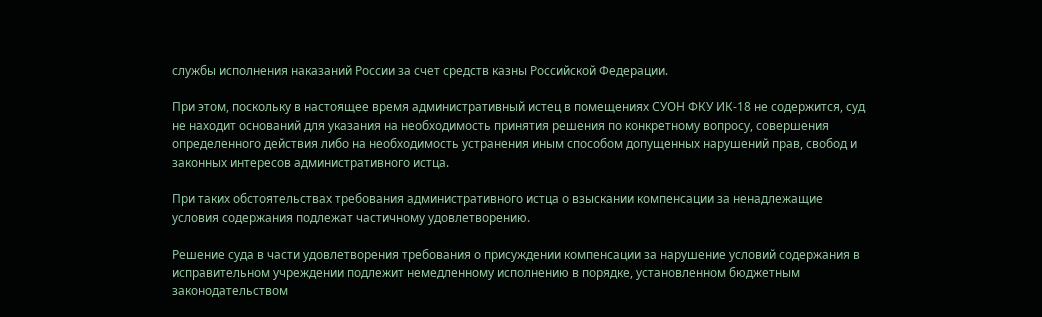службы исполнения наказаний России за счет средств казны Российской Федерации.

При этом, поскольку в настоящее время административный истец в помещениях СУОН ФКУ ИК-18 не содержится, суд не находит оснований для указания на необходимость принятия решения по конкретному вопросу, совершения определенного действия либо на необходимость устранения иным способом допущенных нарушений прав, свобод и законных интересов административного истца.

При таких обстоятельствах требования административного истца о взыскании компенсации за ненадлежащие условия содержания подлежат частичному удовлетворению.

Решение суда в части удовлетворения требования о присуждении компенсации за нарушение условий содержания в исправительном учреждении подлежит немедленному исполнению в порядке, установленном бюджетным законодательством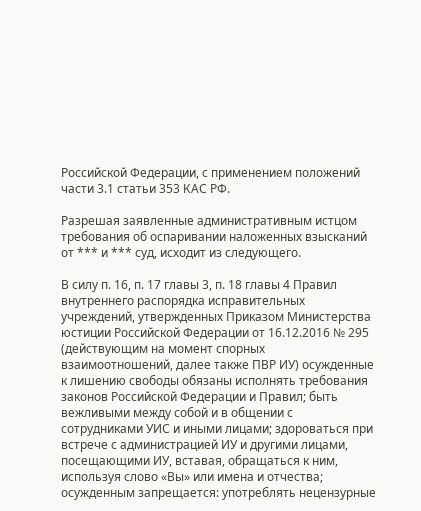Российской Федерации, с применением положений части 3.1 статьи 353 КАС РФ.

Разрешая заявленные административным истцом требования об оспаривании наложенных взысканий от *** и *** суд, исходит из следующего.

В силу п. 16, п. 17 главы 3, п. 18 главы 4 Правил внутреннего распорядка исправительных учреждений, утвержденных Приказом Министерства юстиции Российской Федерации от 16.12.2016 № 295 (действующим на момент спорных взаимоотношений, далее также ПВР ИУ) осужденные к лишению свободы обязаны исполнять требования законов Российской Федерации и Правил; быть вежливыми между собой и в общении с сотрудниками УИС и иными лицами; здороваться при встрече с администрацией ИУ и другими лицами, посещающими ИУ, вставая, обращаться к ним, используя слово «Вы» или имена и отчества; осужденным запрещается: употреблять нецензурные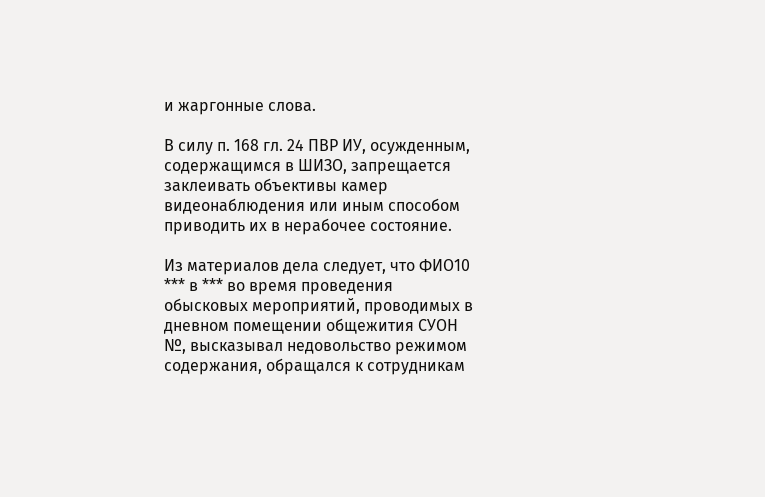и жаргонные слова.

В силу п. 168 гл. 24 ПВР ИУ, осужденным, содержащимся в ШИЗО, запрещается заклеивать объективы камер видеонаблюдения или иным способом приводить их в нерабочее состояние.

Из материалов дела следует, что ФИО10 *** в *** во время проведения обысковых мероприятий, проводимых в дневном помещении общежития СУОН №, высказывал недовольство режимом содержания, обращался к сотрудникам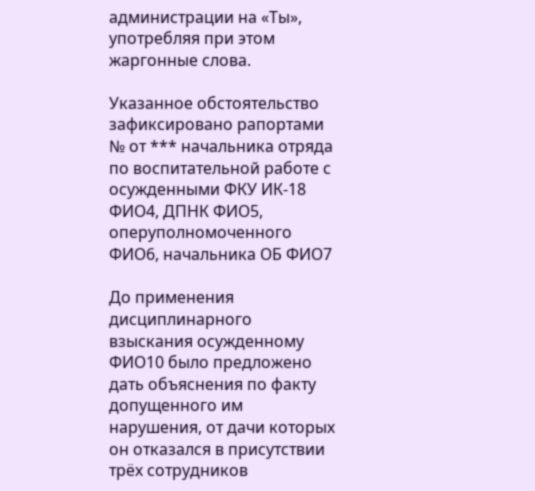администрации на «Ты», употребляя при этом жаргонные слова.

Указанное обстоятельство зафиксировано рапортами № от *** начальника отряда по воспитательной работе с осужденными ФКУ ИК-18 ФИО4, ДПНК ФИО5, оперуполномоченного ФИО6, начальника ОБ ФИО7

До применения дисциплинарного взыскания осужденному ФИО10 было предложено дать объяснения по факту допущенного им нарушения, от дачи которых он отказался в присутствии трёх сотрудников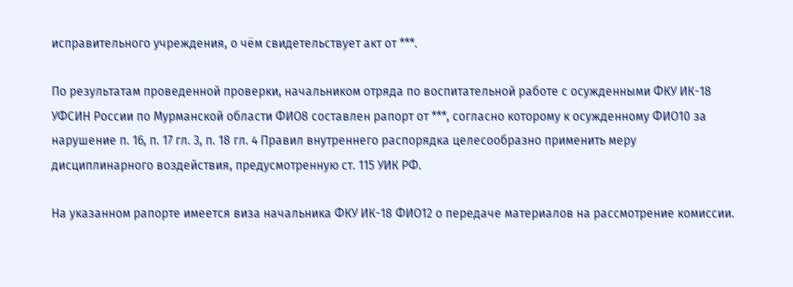исправительного учреждения, о чём свидетельствует акт от ***.

По результатам проведенной проверки, начальником отряда по воспитательной работе с осужденными ФКУ ИК-18 УФСИН России по Мурманской области ФИО8 составлен рапорт от ***, согласно которому к осужденному ФИО10 за нарушение п. 16, п. 17 гл. 3, п. 18 гл. 4 Правил внутреннего распорядка целесообразно применить меру дисциплинарного воздействия, предусмотренную ст. 115 УИК РФ.

На указанном рапорте имеется виза начальника ФКУ ИК-18 ФИО12 о передаче материалов на рассмотрение комиссии.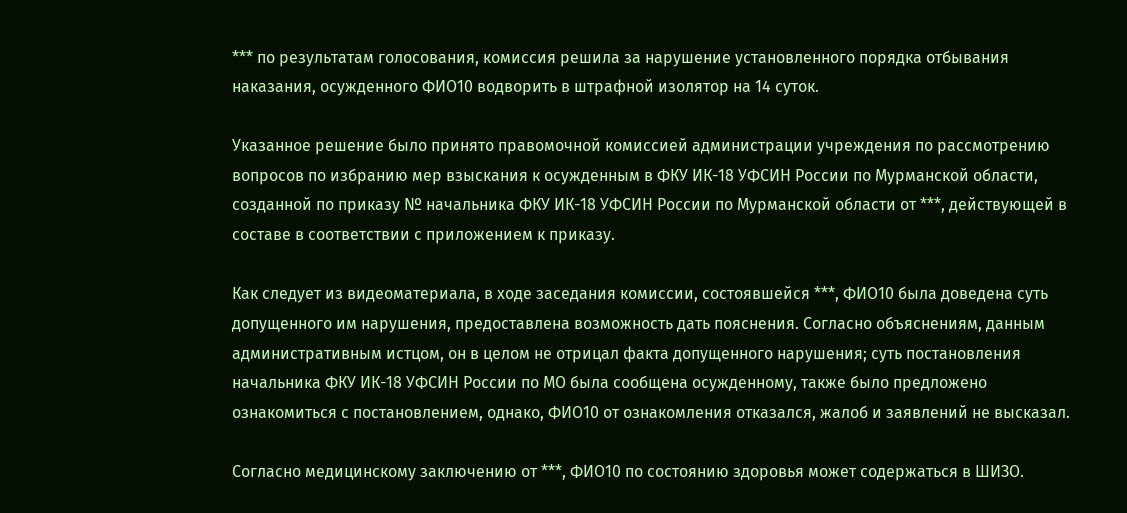*** по результатам голосования, комиссия решила за нарушение установленного порядка отбывания наказания, осужденного ФИО10 водворить в штрафной изолятор на 14 суток.

Указанное решение было принято правомочной комиссией администрации учреждения по рассмотрению вопросов по избранию мер взыскания к осужденным в ФКУ ИК-18 УФСИН России по Мурманской области, созданной по приказу № начальника ФКУ ИК-18 УФСИН России по Мурманской области от ***, действующей в составе в соответствии с приложением к приказу.

Как следует из видеоматериала, в ходе заседания комиссии, состоявшейся ***, ФИО10 была доведена суть допущенного им нарушения, предоставлена возможность дать пояснения. Согласно объяснениям, данным административным истцом, он в целом не отрицал факта допущенного нарушения; суть постановления начальника ФКУ ИК-18 УФСИН России по МО была сообщена осужденному, также было предложено ознакомиться с постановлением, однако, ФИО10 от ознакомления отказался, жалоб и заявлений не высказал.

Согласно медицинскому заключению от ***, ФИО10 по состоянию здоровья может содержаться в ШИЗО.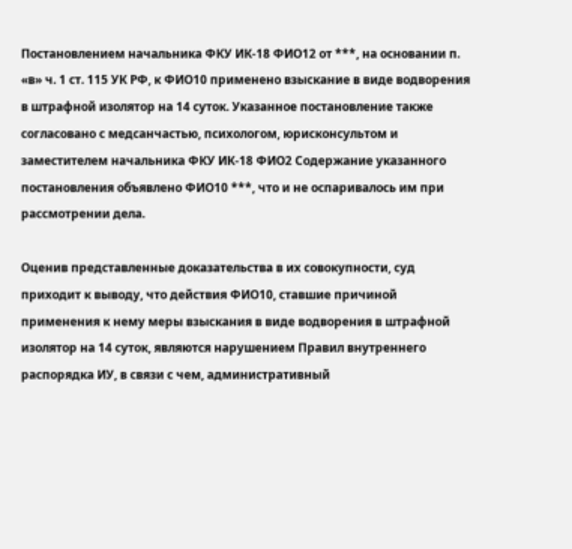Постановлением начальника ФКУ ИК-18 ФИО12 от ***, на основании п. «в» ч. 1 ст. 115 УК РФ, к ФИО10 применено взыскание в виде водворения в штрафной изолятор на 14 суток. Указанное постановление также согласовано с медсанчастью, психологом, юрисконсультом и заместителем начальника ФКУ ИК-18 ФИО2 Содержание указанного постановления объявлено ФИО10 ***, что и не оспаривалось им при рассмотрении дела.

Оценив представленные доказательства в их совокупности, суд приходит к выводу, что действия ФИО10, ставшие причиной применения к нему меры взыскания в виде водворения в штрафной изолятор на 14 суток, являются нарушением Правил внутреннего распорядка ИУ, в связи с чем, административный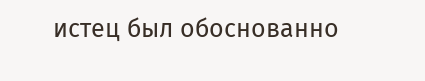истец был обоснованно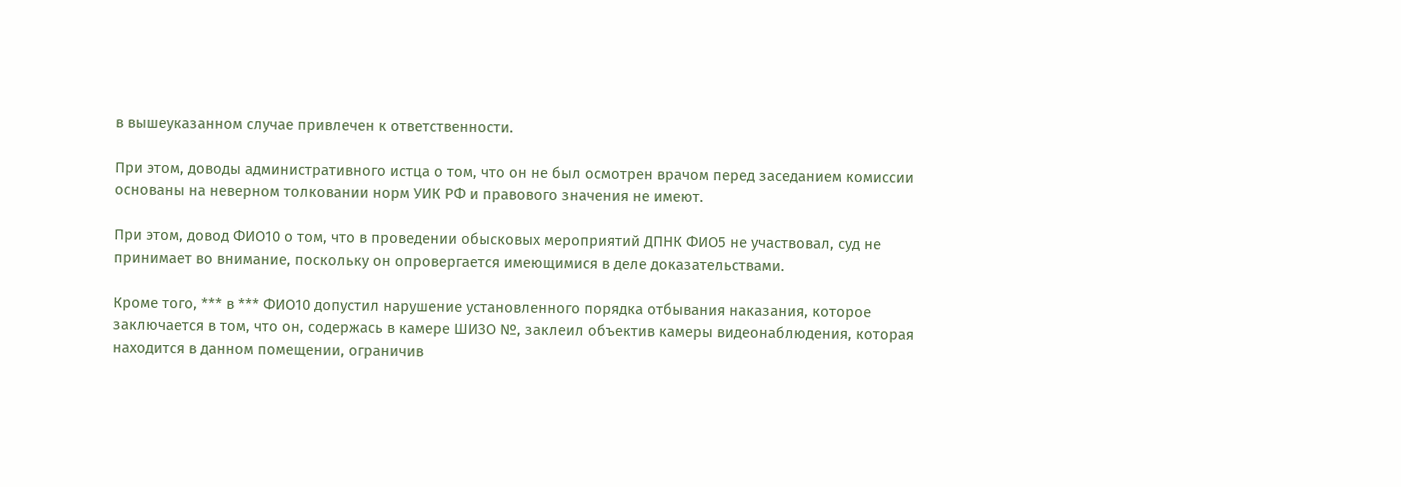в вышеуказанном случае привлечен к ответственности.

При этом, доводы административного истца о том, что он не был осмотрен врачом перед заседанием комиссии основаны на неверном толковании норм УИК РФ и правового значения не имеют.

При этом, довод ФИО10 о том, что в проведении обысковых мероприятий ДПНК ФИО5 не участвовал, суд не принимает во внимание, поскольку он опровергается имеющимися в деле доказательствами.

Кроме того, *** в *** ФИО10 допустил нарушение установленного порядка отбывания наказания, которое заключается в том, что он, содержась в камере ШИЗО №, заклеил объектив камеры видеонаблюдения, которая находится в данном помещении, ограничив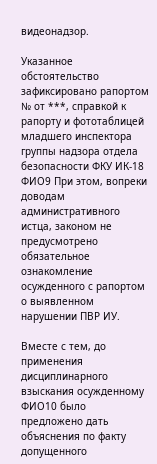видеонадзор.

Указанное обстоятельство зафиксировано рапортом № от ***, справкой к рапорту и фототаблицей младшего инспектора группы надзора отдела безопасности ФКУ ИК-18 ФИО9 При этом, вопреки доводам административного истца, законом не предусмотрено обязательное ознакомление осужденного с рапортом о выявленном нарушении ПВР ИУ.

Вместе с тем, до применения дисциплинарного взыскания осужденному ФИО10 было предложено дать объяснения по факту допущенного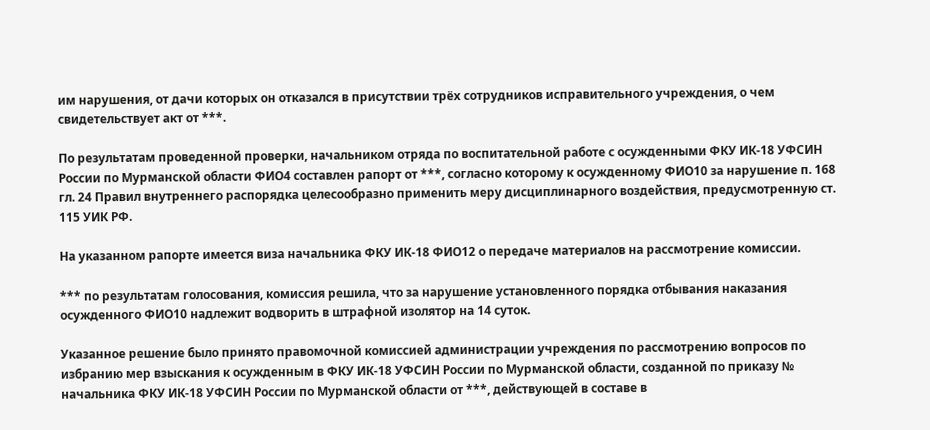им нарушения, от дачи которых он отказался в присутствии трёх сотрудников исправительного учреждения, о чем свидетельствует акт от ***.

По результатам проведенной проверки, начальником отряда по воспитательной работе с осужденными ФКУ ИК-18 УФСИН России по Мурманской области ФИО4 составлен рапорт от ***, согласно которому к осужденному ФИО10 за нарушение п. 168 гл. 24 Правил внутреннего распорядка целесообразно применить меру дисциплинарного воздействия, предусмотренную ст. 115 УИК РФ.

На указанном рапорте имеется виза начальника ФКУ ИК-18 ФИО12 о передаче материалов на рассмотрение комиссии.

*** по результатам голосования, комиссия решила, что за нарушение установленного порядка отбывания наказания осужденного ФИО10 надлежит водворить в штрафной изолятор на 14 суток.

Указанное решение было принято правомочной комиссией администрации учреждения по рассмотрению вопросов по избранию мер взыскания к осужденным в ФКУ ИК-18 УФСИН России по Мурманской области, созданной по приказу № начальника ФКУ ИК-18 УФСИН России по Мурманской области от ***, действующей в составе в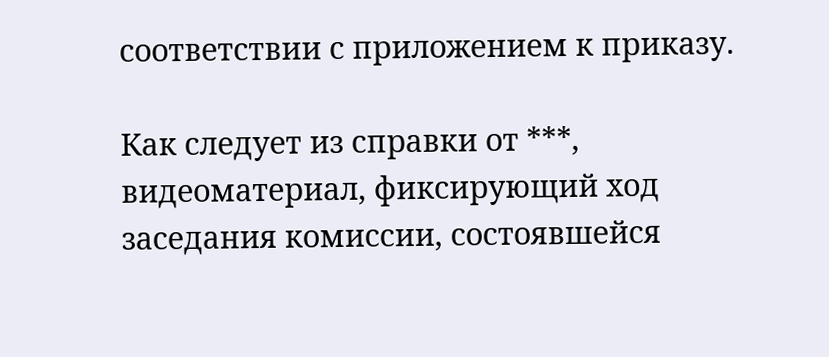соответствии с приложением к приказу.

Как следует из справки от ***, видеоматериал, фиксирующий ход заседания комиссии, состоявшейся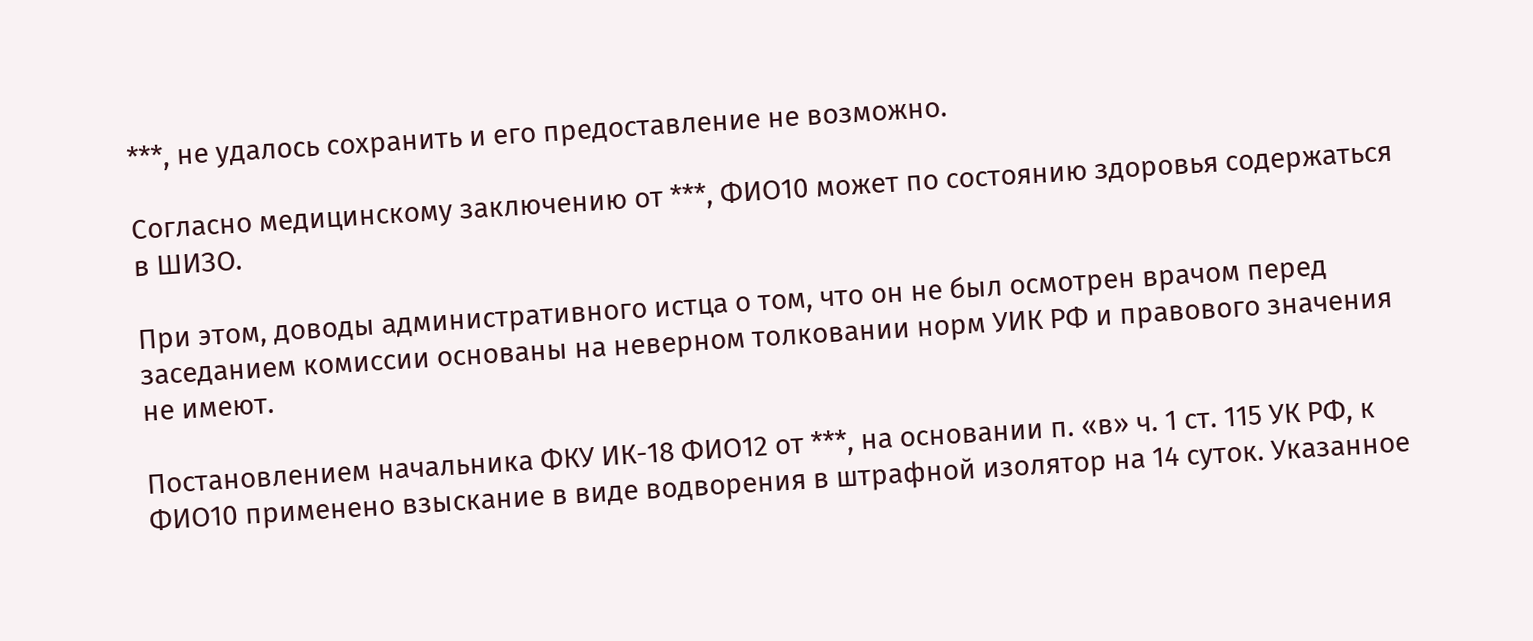***, не удалось сохранить и его предоставление не возможно.

Согласно медицинскому заключению от ***, ФИО10 может по состоянию здоровья содержаться в ШИЗО.

При этом, доводы административного истца о том, что он не был осмотрен врачом перед заседанием комиссии основаны на неверном толковании норм УИК РФ и правового значения не имеют.

Постановлением начальника ФКУ ИК-18 ФИО12 от ***, на основании п. «в» ч. 1 ст. 115 УК РФ, к ФИО10 применено взыскание в виде водворения в штрафной изолятор на 14 суток. Указанное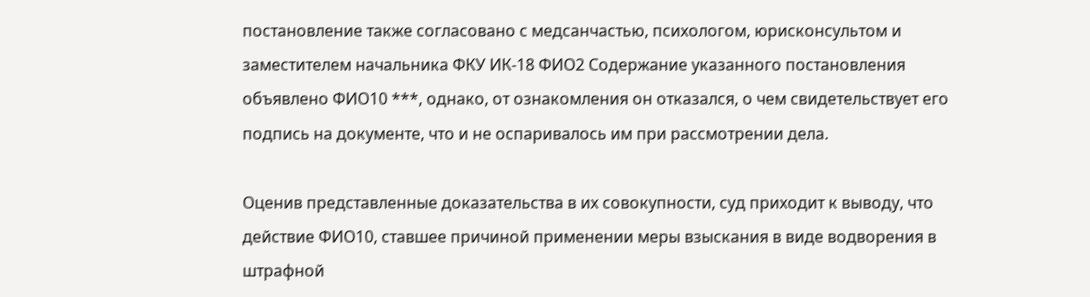постановление также согласовано с медсанчастью, психологом, юрисконсультом и заместителем начальника ФКУ ИК-18 ФИО2 Содержание указанного постановления объявлено ФИО10 ***, однако, от ознакомления он отказался, о чем свидетельствует его подпись на документе, что и не оспаривалось им при рассмотрении дела.

Оценив представленные доказательства в их совокупности, суд приходит к выводу, что действие ФИО10, ставшее причиной применении меры взыскания в виде водворения в штрафной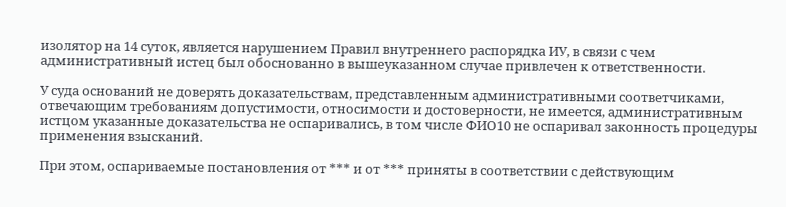изолятор на 14 суток, является нарушением Правил внутреннего распорядка ИУ, в связи с чем административный истец был обоснованно в вышеуказанном случае привлечен к ответственности.

У суда оснований не доверять доказательствам, представленным административными соответчиками, отвечающим требованиям допустимости, относимости и достоверности, не имеется, административным истцом указанные доказательства не оспаривались, в том числе ФИО10 не оспаривал законность процедуры применения взысканий.

При этом, оспариваемые постановления от *** и от *** приняты в соответствии с действующим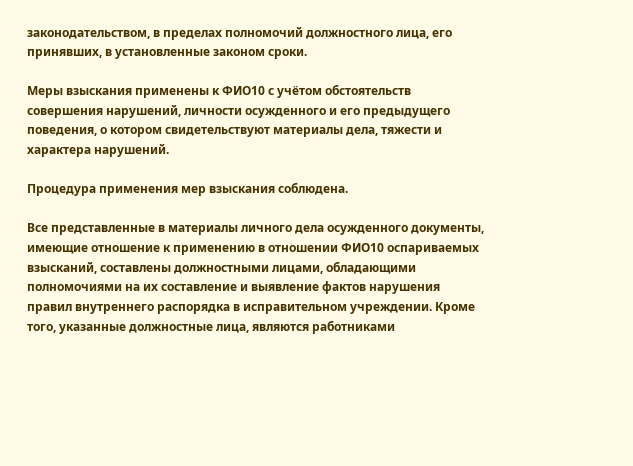законодательством, в пределах полномочий должностного лица, его принявших, в установленные законом сроки.

Меры взыскания применены к ФИО10 с учётом обстоятельств совершения нарушений, личности осужденного и его предыдущего поведения, о котором свидетельствуют материалы дела, тяжести и характера нарушений.

Процедура применения мер взыскания соблюдена.

Все представленные в материалы личного дела осужденного документы, имеющие отношение к применению в отношении ФИО10 оспариваемых взысканий, составлены должностными лицами, обладающими полномочиями на их составление и выявление фактов нарушения правил внутреннего распорядка в исправительном учреждении. Кроме того, указанные должностные лица, являются работниками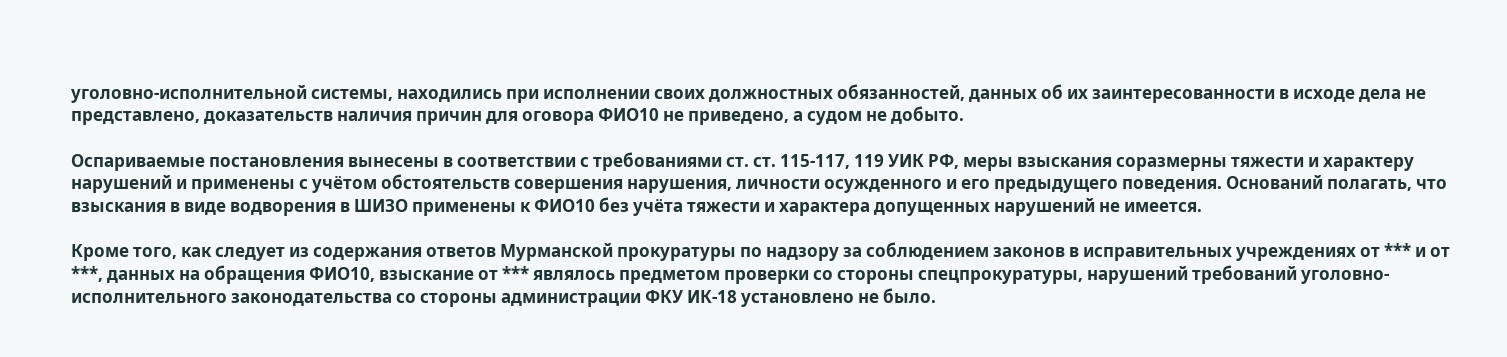уголовно-исполнительной системы, находились при исполнении своих должностных обязанностей, данных об их заинтересованности в исходе дела не представлено, доказательств наличия причин для оговора ФИО10 не приведено, а судом не добыто.

Оспариваемые постановления вынесены в соответствии с требованиями ст. ст. 115-117, 119 УИК РФ, меры взыскания соразмерны тяжести и характеру нарушений и применены с учётом обстоятельств совершения нарушения, личности осужденного и его предыдущего поведения. Оснований полагать, что взыскания в виде водворения в ШИЗО применены к ФИО10 без учёта тяжести и характера допущенных нарушений не имеется.

Кроме того, как следует из содержания ответов Мурманской прокуратуры по надзору за соблюдением законов в исправительных учреждениях от *** и от ***, данных на обращения ФИО10, взыскание от *** являлось предметом проверки со стороны спецпрокуратуры, нарушений требований уголовно-исполнительного законодательства со стороны администрации ФКУ ИК-18 установлено не было.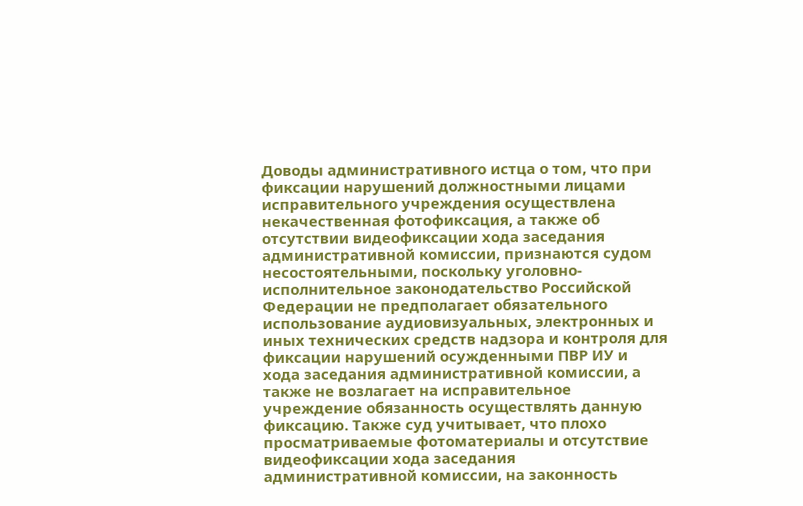Доводы административного истца о том, что при фиксации нарушений должностными лицами исправительного учреждения осуществлена некачественная фотофиксация, а также об отсутствии видеофиксации хода заседания административной комиссии, признаются судом несостоятельными, поскольку уголовно-исполнительное законодательство Российской Федерации не предполагает обязательного использование аудиовизуальных, электронных и иных технических средств надзора и контроля для фиксации нарушений осужденными ПВР ИУ и хода заседания административной комиссии, а также не возлагает на исправительное учреждение обязанность осуществлять данную фиксацию. Также суд учитывает, что плохо просматриваемые фотоматериалы и отсутствие видеофиксации хода заседания административной комиссии, на законность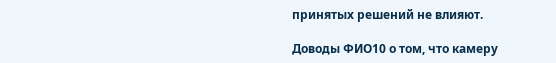принятых решений не влияют.

Доводы ФИО10 о том, что камеру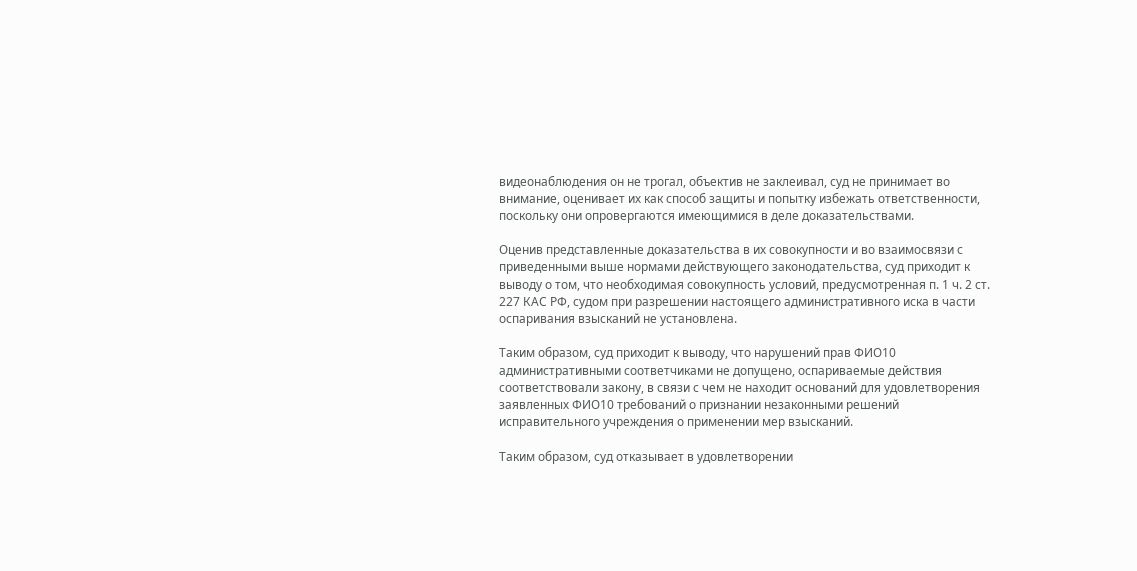видеонаблюдения он не трогал, объектив не заклеивал, суд не принимает во внимание, оценивает их как способ защиты и попытку избежать ответственности, поскольку они опровергаются имеющимися в деле доказательствами.

Оценив представленные доказательства в их совокупности и во взаимосвязи с приведенными выше нормами действующего законодательства, суд приходит к выводу о том, что необходимая совокупность условий, предусмотренная п. 1 ч. 2 ст. 227 КАС РФ, судом при разрешении настоящего административного иска в части оспаривания взысканий не установлена.

Таким образом, суд приходит к выводу, что нарушений прав ФИО10 административными соответчиками не допущено, оспариваемые действия соответствовали закону, в связи с чем не находит оснований для удовлетворения заявленных ФИО10 требований о признании незаконными решений исправительного учреждения о применении мер взысканий.

Таким образом, суд отказывает в удовлетворении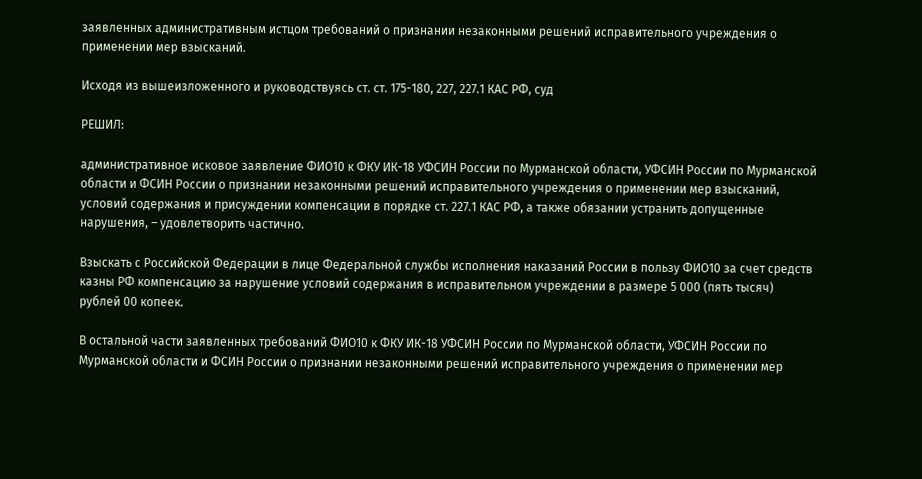заявленных административным истцом требований о признании незаконными решений исправительного учреждения о применении мер взысканий.

Исходя из вышеизложенного и руководствуясь ст. ст. 175-180, 227, 227.1 КАС РФ, суд

РЕШИЛ:

административное исковое заявление ФИО10 к ФКУ ИК-18 УФСИН России по Мурманской области, УФСИН России по Мурманской области и ФСИН России о признании незаконными решений исправительного учреждения о применении мер взысканий, условий содержания и присуждении компенсации в порядке ст. 227.1 КАС РФ, а также обязании устранить допущенные нарушения, – удовлетворить частично.

Взыскать с Российской Федерации в лице Федеральной службы исполнения наказаний России в пользу ФИО10 за счет средств казны РФ компенсацию за нарушение условий содержания в исправительном учреждении в размере 5 000 (пять тысяч) рублей 00 копеек.

В остальной части заявленных требований ФИО10 к ФКУ ИК-18 УФСИН России по Мурманской области, УФСИН России по Мурманской области и ФСИН России о признании незаконными решений исправительного учреждения о применении мер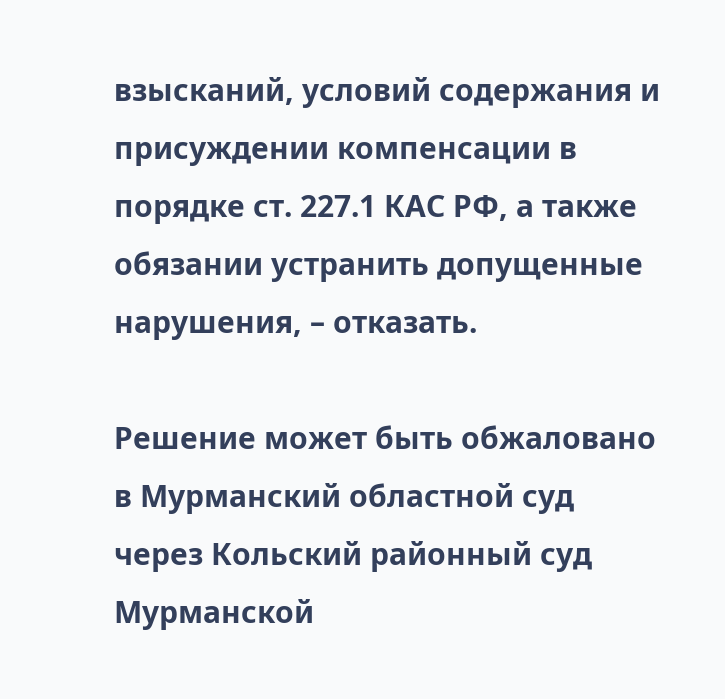взысканий, условий содержания и присуждении компенсации в порядке ст. 227.1 КАС РФ, а также обязании устранить допущенные нарушения, – отказать.

Решение может быть обжаловано в Мурманский областной суд через Кольский районный суд Мурманской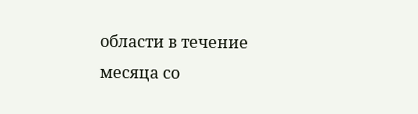области в течение месяца со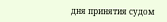дня принятия судом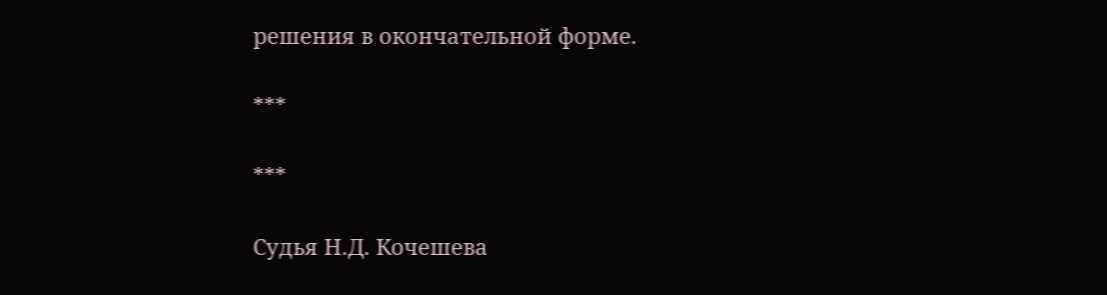решения в окончательной форме.

***

***

Судья Н.Д. Кочешева